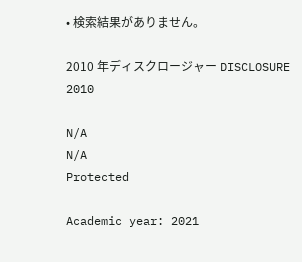• 検索結果がありません。

2010 年ディスクロージャー DISCLOSURE 2010

N/A
N/A
Protected

Academic year: 2021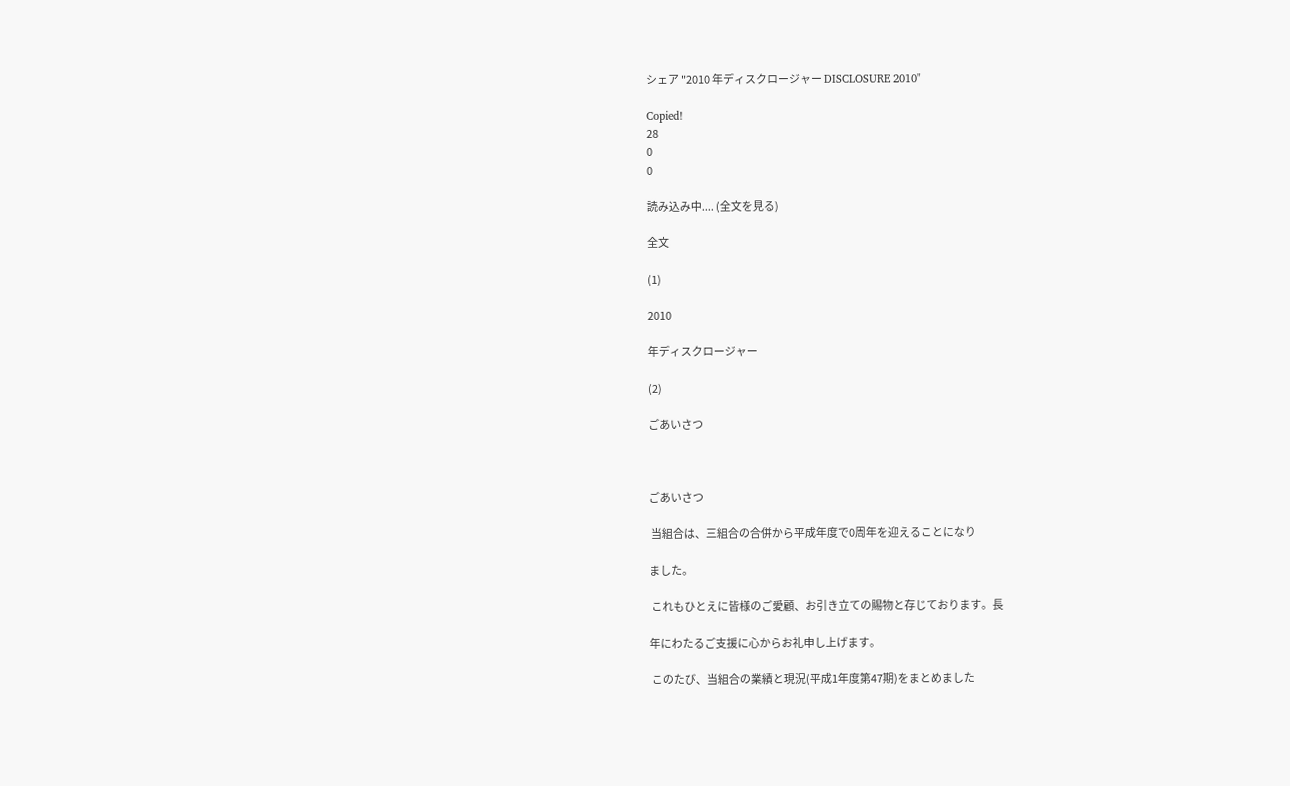シェア "2010 年ディスクロージャー DISCLOSURE 2010"

Copied!
28
0
0

読み込み中.... (全文を見る)

全文

(1)

2010

年ディスクロージャー

(2)

ごあいさつ



ごあいさつ

 当組合は、三組合の合併から平成年度で0周年を迎えることになり

ました。

 これもひとえに皆様のご愛顧、お引き立ての賜物と存じております。長

年にわたるご支援に心からお礼申し上げます。

 このたび、当組合の業績と現況(平成1年度第47期)をまとめました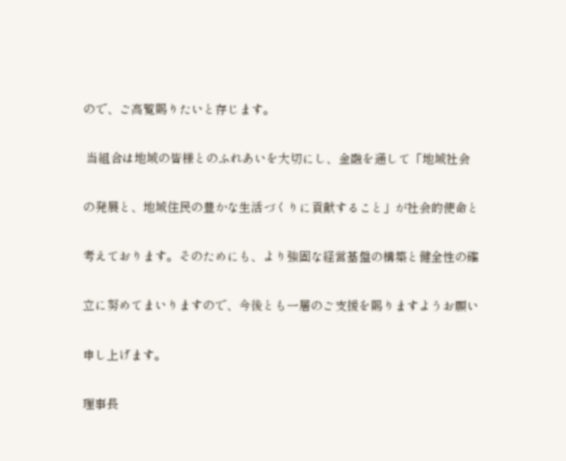ので、ご高覧賜りたいと存じます。

 当組合は地域の皆様とのふれあいを大切にし、金融を通して「地域社会

の発展と、地域住民の豊かな生活づくりに貢献すること」が社会的使命と

考えております。そのためにも、より強固な経営基盤の構築と健全性の確

立に努めてまいりますので、今後とも一層のご支援を賜りますようお願い

申し上げます。

理事長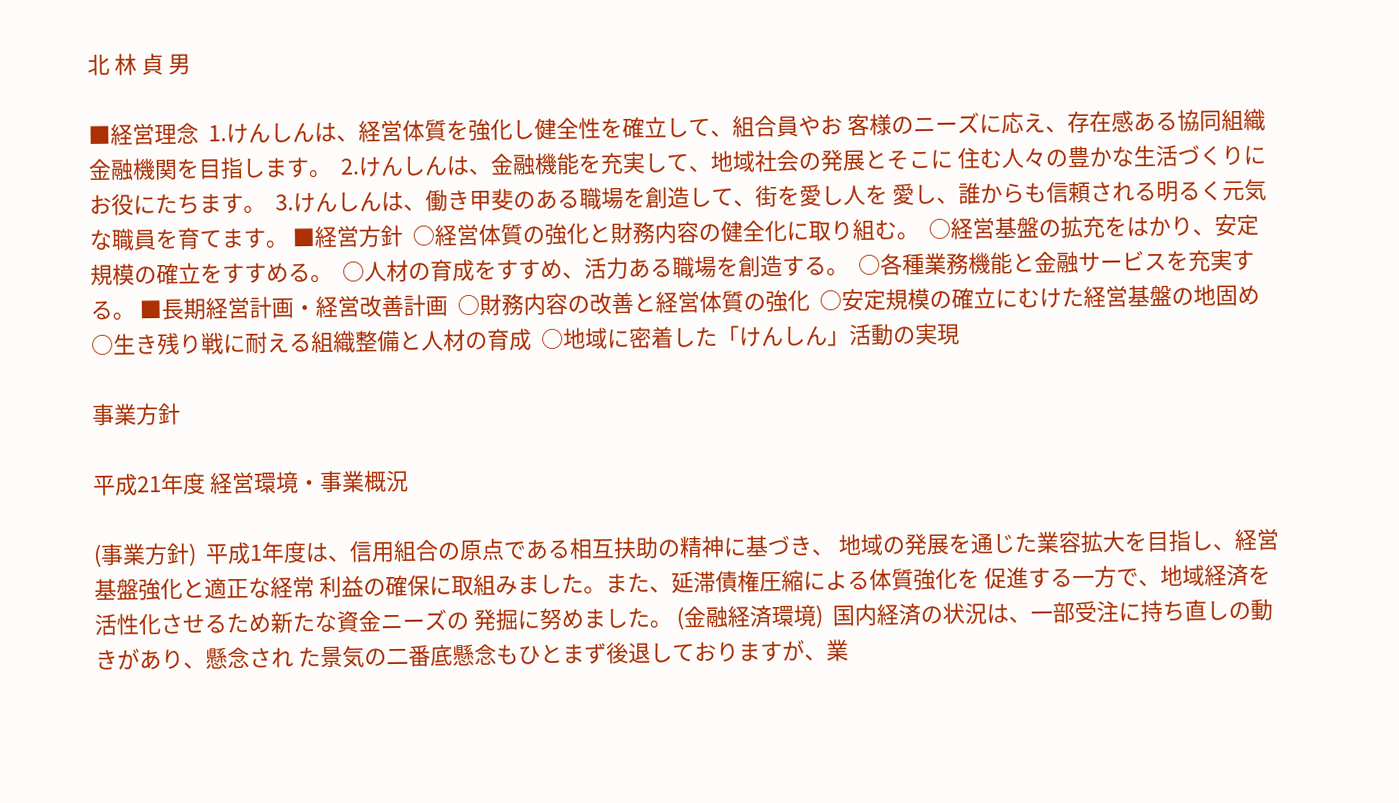北 林 貞 男

■経営理念  1.けんしんは、経営体質を強化し健全性を確立して、組合員やお 客様のニーズに応え、存在感ある協同組織金融機関を目指します。  2.けんしんは、金融機能を充実して、地域社会の発展とそこに 住む人々の豊かな生活づくりにお役にたちます。  3.けんしんは、働き甲斐のある職場を創造して、街を愛し人を 愛し、誰からも信頼される明るく元気な職員を育てます。 ■経営方針  ○経営体質の強化と財務内容の健全化に取り組む。  ○経営基盤の拡充をはかり、安定規模の確立をすすめる。  ○人材の育成をすすめ、活力ある職場を創造する。  ○各種業務機能と金融サービスを充実する。 ■長期経営計画・経営改善計画  ○財務内容の改善と経営体質の強化  ○安定規模の確立にむけた経営基盤の地固め  ○生き残り戦に耐える組織整備と人材の育成  ○地域に密着した「けんしん」活動の実現

事業方針

平成21年度 経営環境・事業概況

(事業方針)  平成1年度は、信用組合の原点である相互扶助の精神に基づき、 地域の発展を通じた業容拡大を目指し、経営基盤強化と適正な経常 利益の確保に取組みました。また、延滞債権圧縮による体質強化を 促進する一方で、地域経済を活性化させるため新たな資金ニーズの 発掘に努めました。 (金融経済環境)  国内経済の状況は、一部受注に持ち直しの動きがあり、懸念され た景気の二番底懸念もひとまず後退しておりますが、業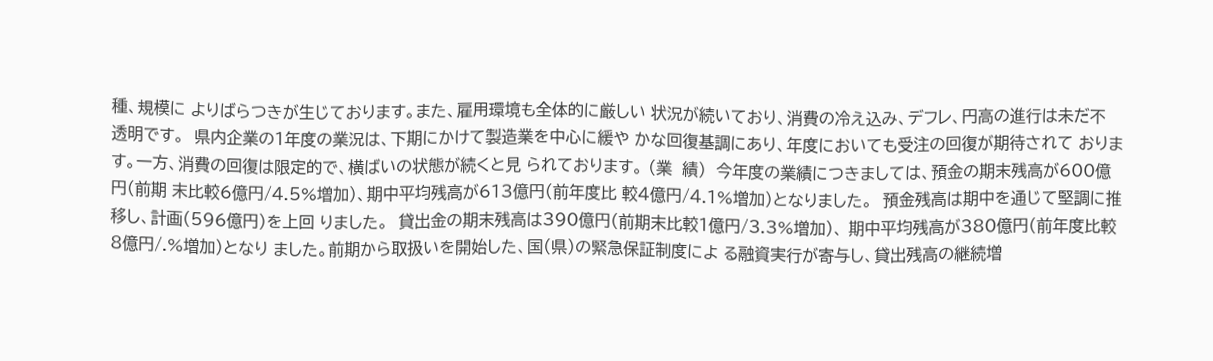種、規模に よりばらつきが生じております。また、雇用環境も全体的に厳しい 状況が続いており、消費の冷え込み、デフレ、円高の進行は未だ不 透明です。  県内企業の1年度の業況は、下期にかけて製造業を中心に緩や かな回復基調にあり、年度においても受注の回復が期待されて おります。一方、消費の回復は限定的で、横ばいの状態が続くと見 られております。 (業  績)  今年度の業績につきましては、預金の期末残高が600億円(前期 末比較6億円/4.5%増加)、期中平均残高が613億円(前年度比 較4億円/4.1%増加)となりました。  預金残高は期中を通じて堅調に推移し、計画(596億円)を上回 りました。  貸出金の期末残高は390億円(前期末比較1億円/3.3%増加)、 期中平均残高が380億円(前年度比較8億円/.%増加)となり ました。前期から取扱いを開始した、国(県)の緊急保証制度によ る融資実行が寄与し、貸出残高の継続増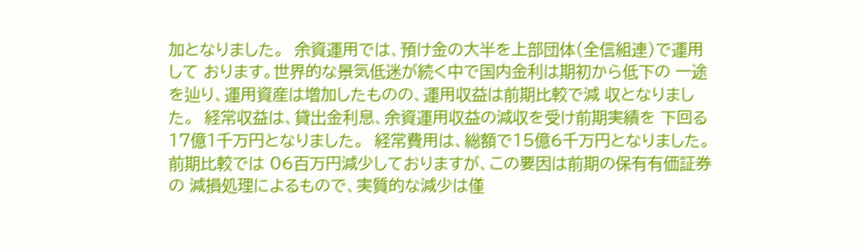加となりました。  余資運用では、預け金の大半を上部団体(全信組連)で運用して おります。世界的な景気低迷が続く中で国内金利は期初から低下の 一途を辿り、運用資産は増加したものの、運用収益は前期比較で減 収となりました。  経常収益は、貸出金利息、余資運用収益の減収を受け前期実績を 下回る17億1千万円となりました。  経常費用は、総額で15億6千万円となりました。前期比較では 06百万円減少しておりますが、この要因は前期の保有有価証券の 減損処理によるもので、実質的な減少は僅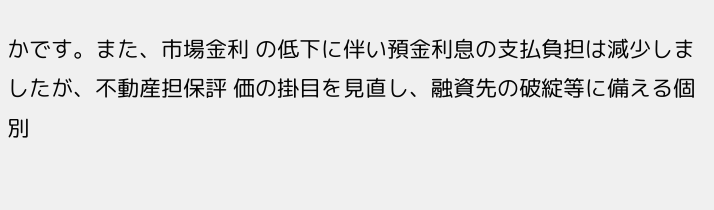かです。また、市場金利 の低下に伴い預金利息の支払負担は減少しましたが、不動産担保評 価の掛目を見直し、融資先の破綻等に備える個別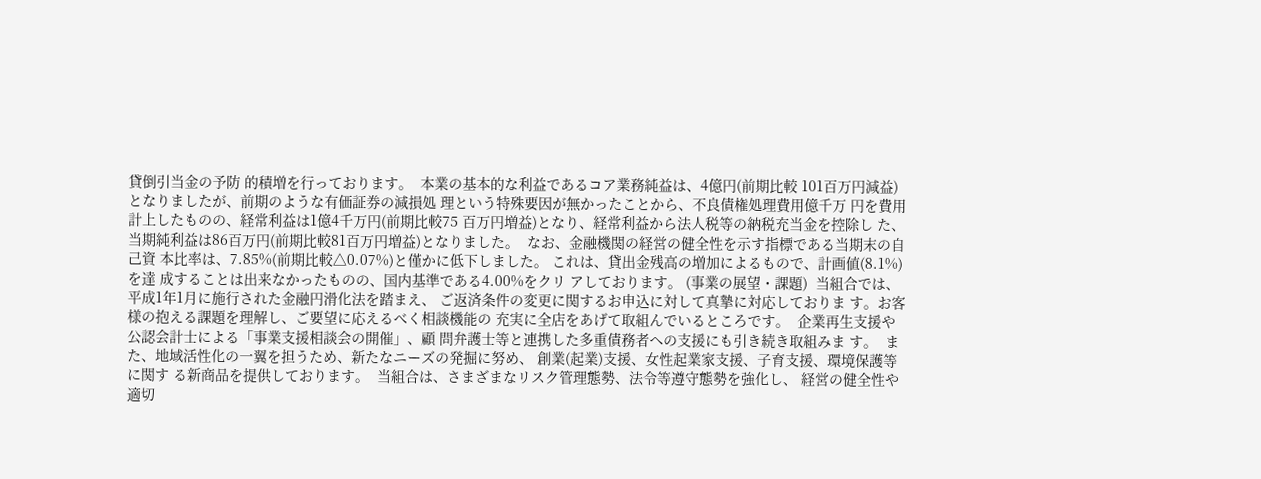貸倒引当金の予防 的積増を行っております。  本業の基本的な利益であるコア業務純益は、4億円(前期比較 101百万円減益)となりましたが、前期のような有価証券の減損処 理という特殊要因が無かったことから、不良債権処理費用億千万 円を費用計上したものの、経常利益は1億4千万円(前期比較75 百万円増益)となり、経常利益から法人税等の納税充当金を控除し た、当期純利益は86百万円(前期比較81百万円増益)となりました。  なお、金融機関の経営の健全性を示す指標である当期末の自己資 本比率は、7.85%(前期比較△0.07%)と僅かに低下しました。 これは、貸出金残高の増加によるもので、計画値(8.1%)を達 成することは出来なかったものの、国内基準である4.00%をクリ アしております。 (事業の展望・課題)  当組合では、平成1年1月に施行された金融円滑化法を踏まえ、 ご返済条件の変更に関するお申込に対して真摯に対応しておりま す。お客様の抱える課題を理解し、ご要望に応えるべく相談機能の 充実に全店をあげて取組んでいるところです。  企業再生支援や公認会計士による「事業支援相談会の開催」、顧 問弁護士等と連携した多重債務者への支援にも引き続き取組みま す。  また、地域活性化の一翼を担うため、新たなニーズの発掘に努め、 創業(起業)支援、女性起業家支援、子育支援、環境保護等に関す る新商品を提供しております。  当組合は、さまざまなリスク管理態勢、法令等遵守態勢を強化し、 経営の健全性や適切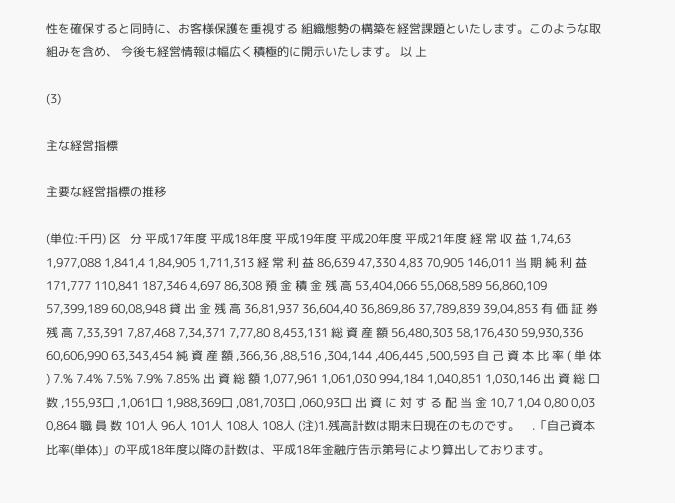性を確保すると同時に、お客様保護を重視する 組織態勢の構築を経営課題といたします。このような取組みを含め、 今後も経営情報は幅広く積極的に開示いたします。 以 上

(3)

主な経営指標

主要な経営指標の推移

(単位:千円) 区   分 平成17年度 平成18年度 平成19年度 平成20年度 平成21年度 経 常 収 益 1,74,63 1,977,088 1,841,4 1,84,905 1,711,313 経 常 利 益 86,639 47,330 4,83 70,905 146,011 当 期 純 利 益 171,777 110,841 187,346 4,697 86,308 預 金 積 金 残 高 53,404,066 55,068,589 56,860,109 57,399,189 60,08,948 貸 出 金 残 高 36,81,937 36,604,40 36,869,86 37,789,839 39,04,853 有 価 証 券 残 高 7,33,391 7,87,468 7,34,371 7,77,80 8,453,131 総 資 産 額 56,480,303 58,176,430 59,930,336 60,606,990 63,343,454 純 資 産 額 ,366,36 ,88,516 ,304,144 ,406,445 ,500,593 自 己 資 本 比 率 ( 単 体 ) 7.% 7.4% 7.5% 7.9% 7.85% 出 資 総 額 1,077,961 1,061,030 994,184 1,040,851 1,030,146 出 資 総 口 数 ,155,93口 ,1,061口 1,988,369口 ,081,703口 ,060,93口 出 資 に 対 す る 配 当 金 10,7 1,04 0,80 0,03 0,864 職 員 数 101人 96人 101人 108人 108人 (注)1.残高計数は期末日現在のものです。    .「自己資本比率(単体)」の平成18年度以降の計数は、平成18年金融庁告示第号により算出しております。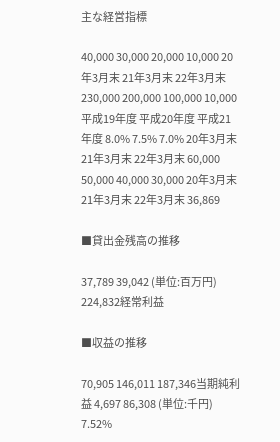主な経営指標

40,000 30,000 20,000 10,000 20年3月末 21年3月末 22年3月末 230,000 200,000 100,000 10,000 平成19年度 平成20年度 平成21年度 8.0% 7.5% 7.0% 20年3月末 21年3月末 22年3月末 60,000 50,000 40,000 30,000 20年3月末 21年3月末 22年3月末 36,869

■貸出金残高の推移

37,789 39,042 (単位:百万円) 224,832経常利益

■収益の推移

70,905 146,011 187,346当期純利益 4,697 86,308 (単位:千円) 7.52%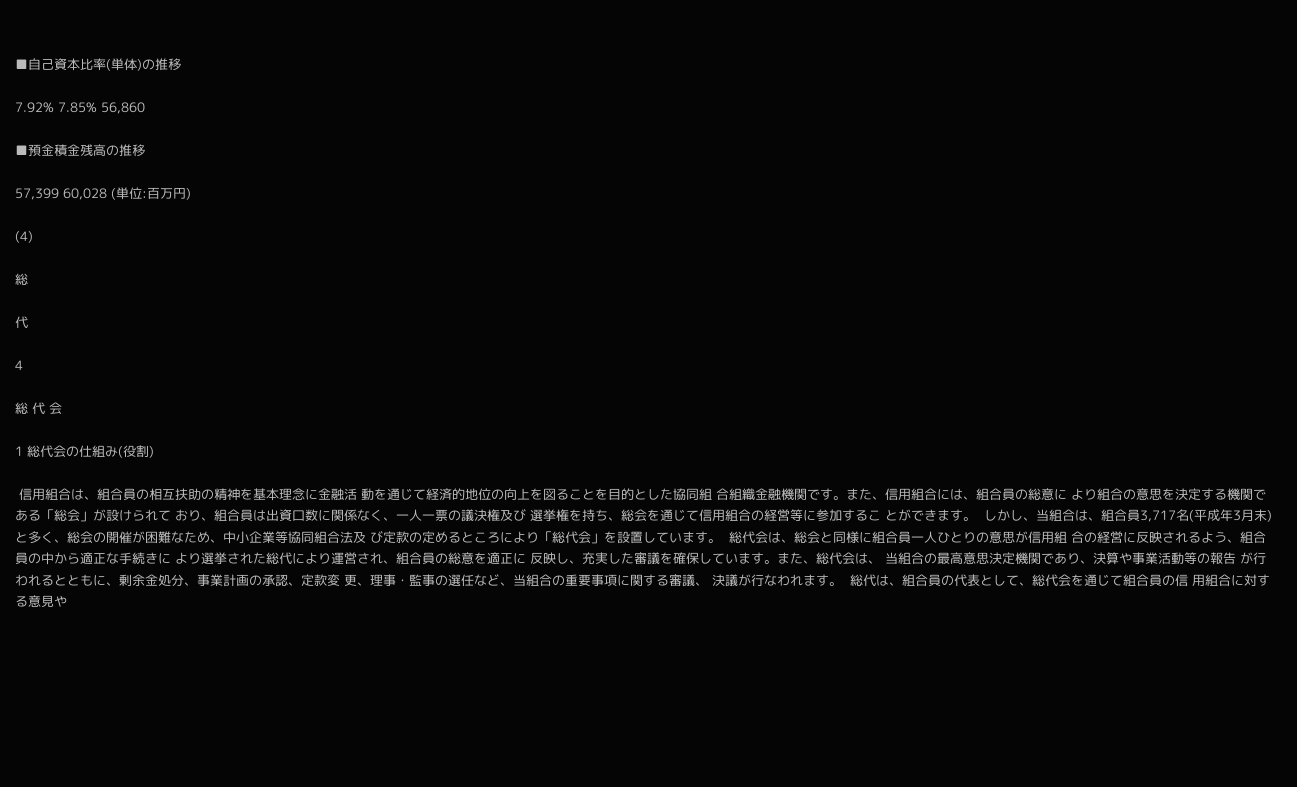■自己資本比率(単体)の推移

7.92% 7.85% 56,860

■預金積金残高の推移

57,399 60,028 (単位:百万円)

(4)

総

代

4

総 代 会

1 総代会の仕組み(役割)

 信用組合は、組合員の相互扶助の精神を基本理念に金融活 動を通じて経済的地位の向上を図ることを目的とした協同組 合組織金融機関です。また、信用組合には、組合員の総意に より組合の意思を決定する機関である「総会」が設けられて おり、組合員は出資口数に関係なく、一人一票の議決権及び 選挙権を持ち、総会を通じて信用組合の経営等に参加するこ とができます。  しかし、当組合は、組合員3,717名(平成年3月末) と多く、総会の開催が困難なため、中小企業等協同組合法及 び定款の定めるところにより「総代会」を設置しています。  総代会は、総会と同様に組合員一人ひとりの意思が信用組 合の経営に反映されるよう、組合員の中から適正な手続きに より選挙された総代により運営され、組合員の総意を適正に 反映し、充実した審議を確保しています。また、総代会は、 当組合の最高意思決定機関であり、決算や事業活動等の報告 が行われるとともに、剰余金処分、事業計画の承認、定款変 更、理事・監事の選任など、当組合の重要事項に関する審議、 決議が行なわれます。  総代は、組合員の代表として、総代会を通じて組合員の信 用組合に対する意見や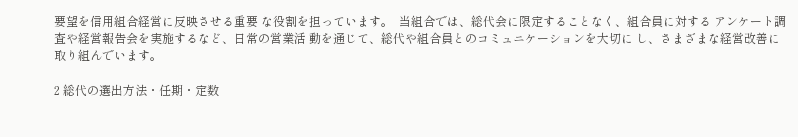要望を信用組合経営に反映させる重要 な役割を担っています。  当組合では、総代会に限定することなく、組合員に対する アンケート調査や経営報告会を実施するなど、日常の営業活 動を通じて、総代や組合員とのコミュニケーションを大切に し、さまざまな経営改善に取り組んでいます。

2 総代の選出方法・任期・定数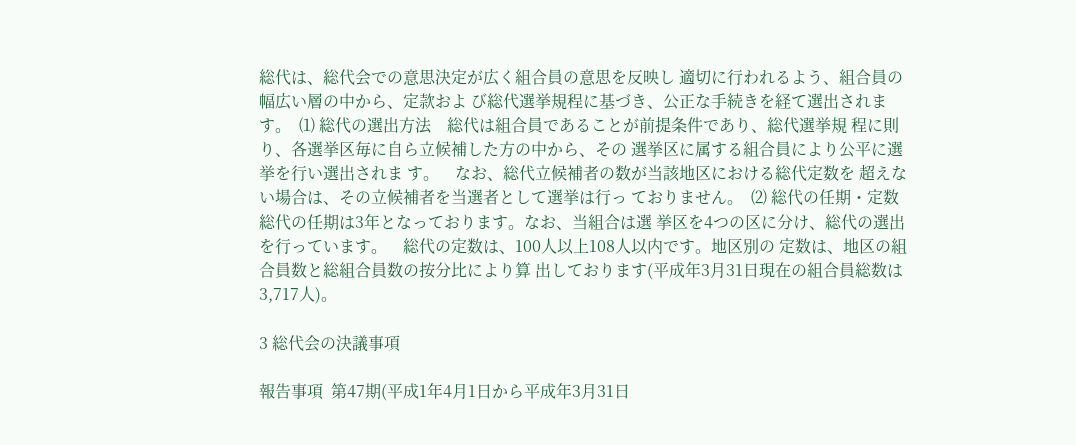総代は、総代会での意思決定が広く組合員の意思を反映し 適切に行われるよう、組合員の幅広い層の中から、定款およ び総代選挙規程に基づき、公正な手続きを経て選出されます。  ⑴ 総代の選出方法    総代は組合員であることが前提条件であり、総代選挙規 程に則り、各選挙区毎に自ら立候補した方の中から、その 選挙区に属する組合員により公平に選挙を行い選出されま す。    なお、総代立候補者の数が当該地区における総代定数を 超えない場合は、その立候補者を当選者として選挙は行っ ておりません。  ⑵ 総代の任期・定数    総代の任期は3年となっております。なお、当組合は選 挙区を4つの区に分け、総代の選出を行っています。    総代の定数は、100人以上108人以内です。地区別の 定数は、地区の組合員数と総組合員数の按分比により算 出しております(平成年3月31日現在の組合員総数は 3,717人)。

3 総代会の決議事項

報告事項  第47期(平成1年4月1日から平成年3月31日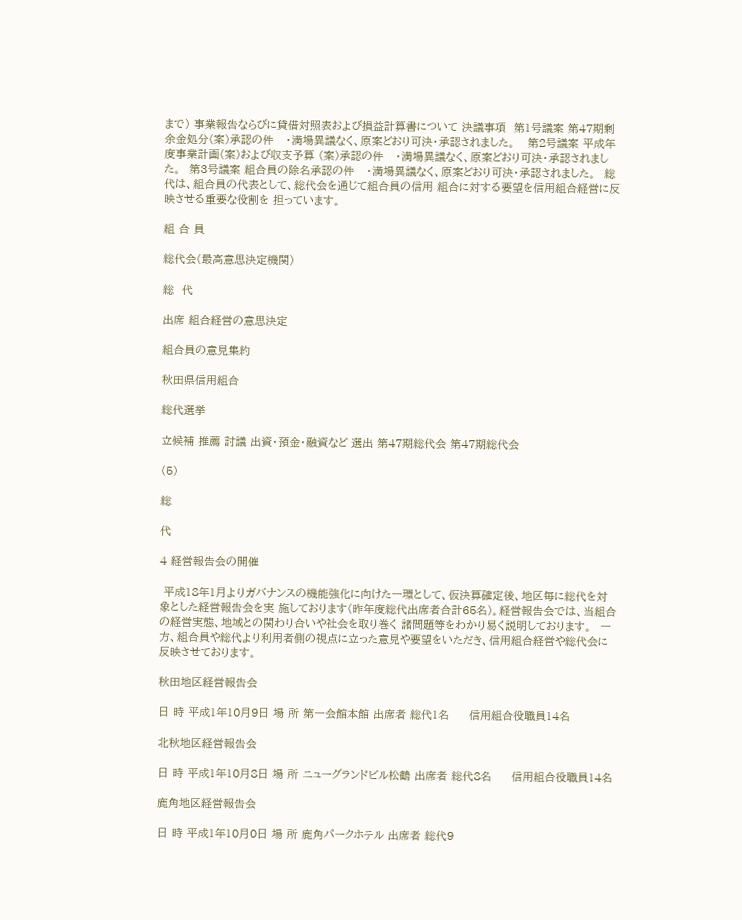まで) 事業報告ならびに貸借対照表および損益計算書について 決議事項  第1号議案 第47期剰余金処分(案)承認の件   ・満場異議なく、原案どおり可決・承認されました。   第2号議案 平成年度事業計画(案)および収支予算 (案)承認の件   ・満場異議なく、原案どおり可決・承認されました。  第3号議案 組合員の除名承認の件   ・満場異議なく、原案どおり可決・承認されました。  総代は、組合員の代表として、総代会を通じて組合員の信用 組合に対する要望を信用組合経営に反映させる重要な役割を 担っています。

組 合 員

総代会(最高意思決定機関)

総  代

出席 組合経営の意思決定

組合員の意見集約

秋田県信用組合

総代選挙

立候補 推薦 討議 出資・預金・融資など 選出 第47期総代会 第47期総代会

(5)

総

代

4 経営報告会の開催

 平成18年1月よりガバナンスの機能強化に向けた一環として、仮決算確定後、地区毎に総代を対象とした経営報告会を実 施しております(昨年度総代出席者合計65名)。経営報告会では、当組合の経営実態、地域との関わり合いや社会を取り巻く 諸問題等をわかり易く説明しております。  一方、組合員や総代より利用者側の視点に立った意見や要望をいただき、信用組合経営や総代会に反映させております。

秋田地区経営報告会

日 時 平成1年10月9日 場 所 第一会館本館 出席者 総代1名     信用組合役職員14名

北秋地区経営報告会

日 時 平成1年10月8日 場 所 ニューグランドビル松鶴 出席者 総代8名     信用組合役職員14名

鹿角地区経営報告会

日 時 平成1年10月0日 場 所 鹿角パークホテル 出席者 総代9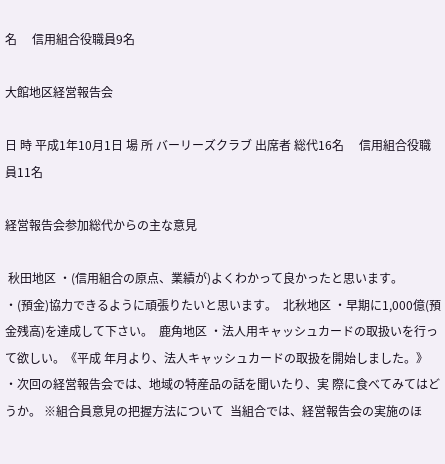名     信用組合役職員9名

大館地区経営報告会

日 時 平成1年10月1日 場 所 バーリーズクラブ 出席者 総代16名     信用組合役職員11名

経営報告会参加総代からの主な意見

 秋田地区 ・(信用組合の原点、業績が)よくわかって良かったと思います。       ・(預金)協力できるように頑張りたいと思います。  北秋地区 ・早期に1,000億(預金残高)を達成して下さい。  鹿角地区 ・法人用キャッシュカードの取扱いを行って欲しい。《平成 年月より、法人キャッシュカードの取扱を開始しました。》       ・次回の経営報告会では、地域の特産品の話を聞いたり、実 際に食べてみてはどうか。 ※組合員意見の把握方法について  当組合では、経営報告会の実施のほ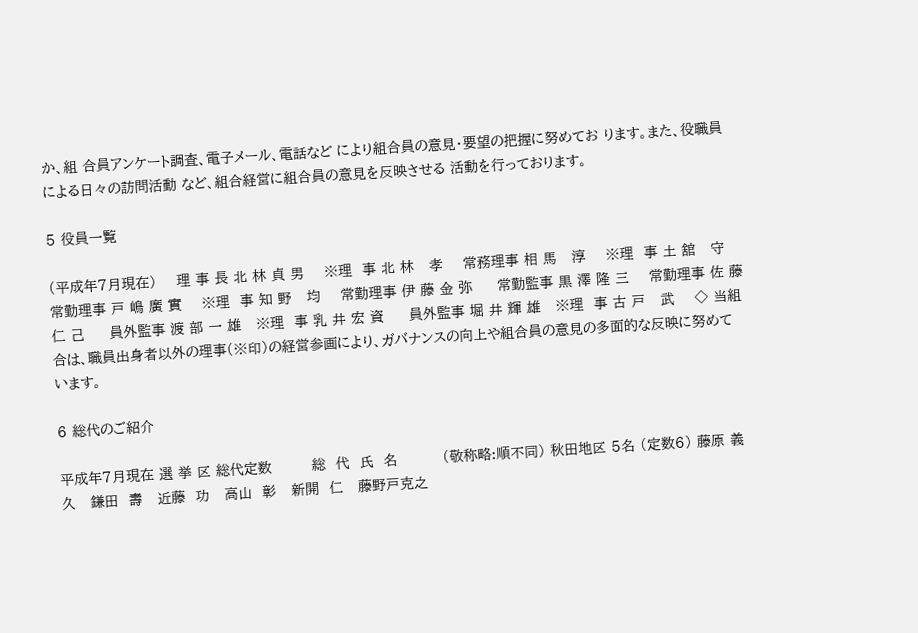か、組 合員アンケート調査、電子メール、電話など により組合員の意見・要望の把握に努めてお ります。また、役職員による日々の訪問活動 など、組合経営に組合員の意見を反映させる 活動を行っております。

5 役員一覧

(平成年7月現在)    理 事 長 北 林 貞 男    ※理  事 北 林   孝    常務理事 相 馬   淳    ※理  事 土 舘   守    常勤理事 戸 嶋 廣 實    ※理  事 知 野   均    常勤理事 伊 藤 金 弥     常勤監事 黒 澤 隆 三    常勤理事 佐 藤 仁 己     員外監事 渡 部 一 雄   ※理  事 乳 井 宏 資     員外監事 堀 井 輝 雄   ※理  事 古 戸   武    ◇ 当組合は、職員出身者以外の理事(※印)の経営参画により、ガバナンスの向上や組合員の意見の多面的な反映に努めています。

6 総代のご紹介

平成年7月現在 選 挙 区 総代定数        総  代  氏  名         (敬称略:順不同) 秋田地区 5名 (定数6) 藤原 義久   鎌田  壽   近藤  功   高山  彰   新開  仁   藤野戸克之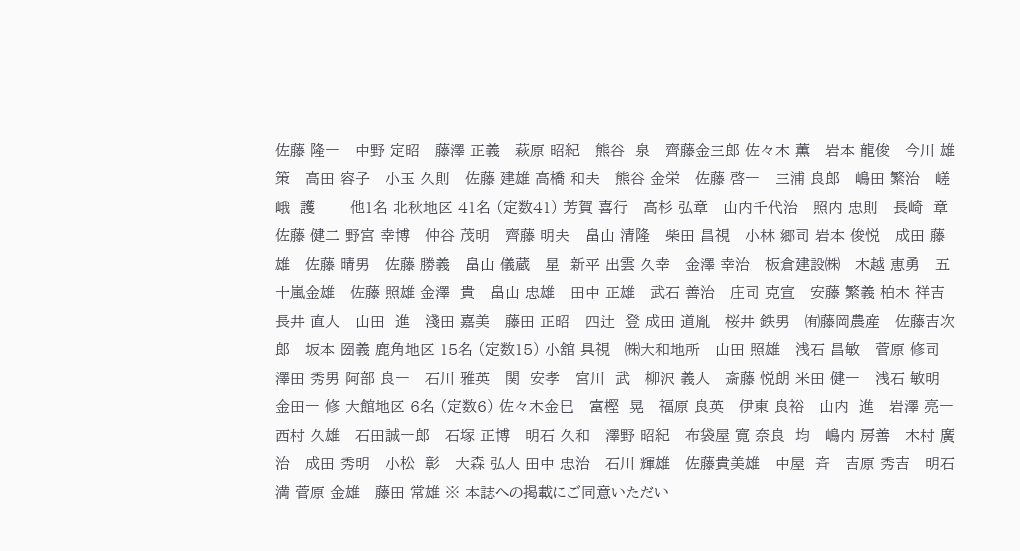佐藤 隆一   中野 定昭   藤澤 正義   萩原 昭紀   熊谷  泉   齊藤金三郎 佐々木 薫   岩本 龍俊   今川 雄策   高田 容子   小玉 久則   佐藤 建雄 高橋 和夫   熊谷 金栄   佐藤 啓一   三浦 良郎   嶋田 繁治   嵯峨  護       他1名 北秋地区 41名 (定数41) 芳賀 喜行   高杉 弘章   山内千代治   照内 忠則   長崎  章   佐藤 健二 野宮 幸博   仲谷 茂明   齊藤 明夫   畠山 清隆   柴田 昌視   小林 郷司 岩本 俊悦   成田 藤雄   佐藤 晴男   佐藤 勝義   畠山 儀蔵   星  新平 出雲 久幸   金澤 幸治   板倉建設㈱   木越 恵勇   五十嵐金雄   佐藤 照雄 金澤  貴   畠山 忠雄   田中 正雄   武石 善治   庄司 克宣   安藤 繁義 柏木 祥吉   長井 直人   山田  進   淺田 嘉美   藤田 正昭   四辻  登 成田 道胤   桜井 鉄男   ㈲藤岡農産   佐藤吉次郎   坂本 圀義 鹿角地区 15名 (定数15) 小舘 具視   ㈱大和地所   山田 照雄   浅石 昌敏   菅原 修司   澤田 秀男 阿部 良一   石川 雅英   関  安孝   宮川  武   柳沢 義人   斎藤 悦朗 米田 健一   浅石 敏明   金田一 修 大館地区 6名 (定数6) 佐々木金巳   富樫  晃   福原 良英   伊東 良裕   山内  進   岩澤 亮一 西村 久雄   石田誠一郎   石塚 正博   明石 久和   澤野 昭紀   布袋屋 寛 奈良  均   嶋内 房善   木村 廣治   成田 秀明   小松  彰   大森 弘人 田中 忠治   石川 輝雄   佐藤貴美雄   中屋  斉   吉原 秀吉   明石  満 菅原 金雄   藤田 常雄 ※ 本誌への掲載にご同意いただい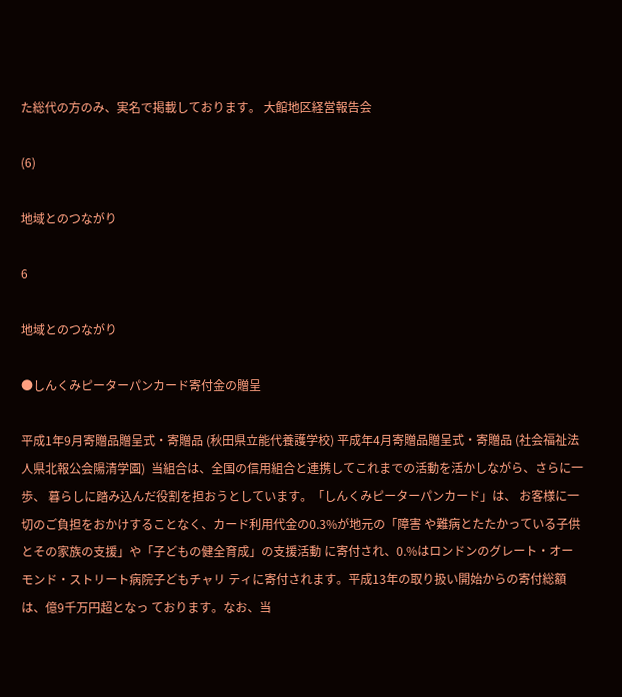た総代の方のみ、実名で掲載しております。 大館地区経営報告会

(6)

地域とのつながり

6

地域とのつながり

●しんくみピーターパンカード寄付金の贈呈

平成1年9月寄贈品贈呈式・寄贈品 (秋田県立能代養護学校) 平成年4月寄贈品贈呈式・寄贈品 (社会福祉法人県北報公会陽清学園)  当組合は、全国の信用組合と連携してこれまでの活動を活かしながら、さらに一歩、 暮らしに踏み込んだ役割を担おうとしています。「しんくみピーターパンカード」は、 お客様に一切のご負担をおかけすることなく、カード利用代金の0.3%が地元の「障害 や難病とたたかっている子供とその家族の支援」や「子どもの健全育成」の支援活動 に寄付され、0.%はロンドンのグレート・オーモンド・ストリート病院子どもチャリ ティに寄付されます。平成13年の取り扱い開始からの寄付総額は、億9千万円超となっ ております。なお、当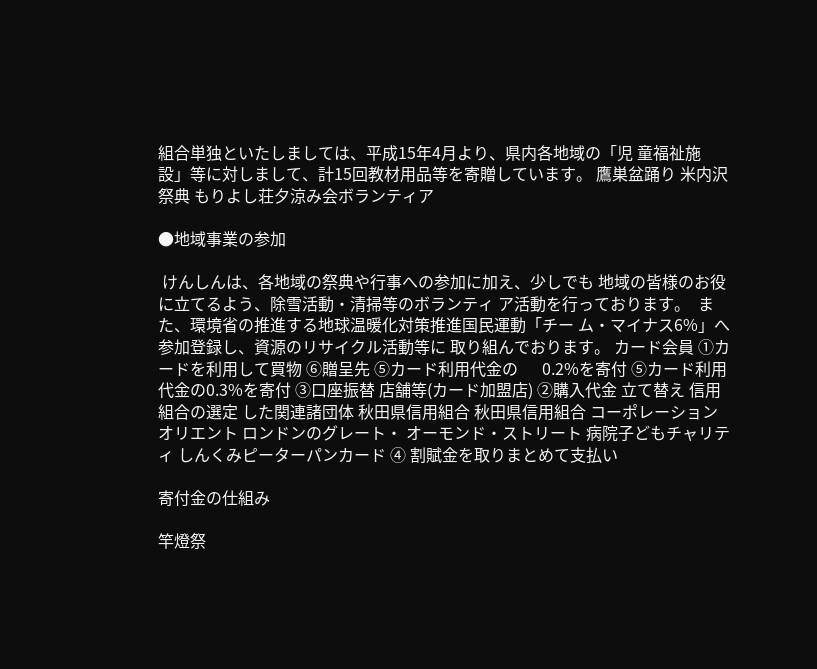組合単独といたしましては、平成15年4月より、県内各地域の「児 童福祉施設」等に対しまして、計15回教材用品等を寄贈しています。 鷹巣盆踊り 米内沢祭典 もりよし荘夕涼み会ボランティア

●地域事業の参加

 けんしんは、各地域の祭典や行事への参加に加え、少しでも 地域の皆様のお役に立てるよう、除雪活動・清掃等のボランティ ア活動を行っております。  また、環境省の推進する地球温暖化対策推進国民運動「チー ム・マイナス6%」へ参加登録し、資源のリサイクル活動等に 取り組んでおります。 カード会員 ①カードを利用して買物 ⑥贈呈先 ⑤カード利用代金の      0.2%を寄付 ⑤カード利用代金の0.3%を寄付 ③口座振替 店舗等(カード加盟店) ②購入代金 立て替え 信用組合の選定 した関連諸団体 秋田県信用組合 秋田県信用組合 コーポレーションオリエント ロンドンのグレート・ オーモンド・ストリート 病院子どもチャリティ しんくみピーターパンカード ④ 割賦金を取りまとめて支払い

寄付金の仕組み

竿燈祭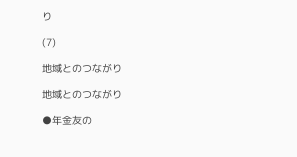り

(7)

地域とのつながり

地域とのつながり

●年金友の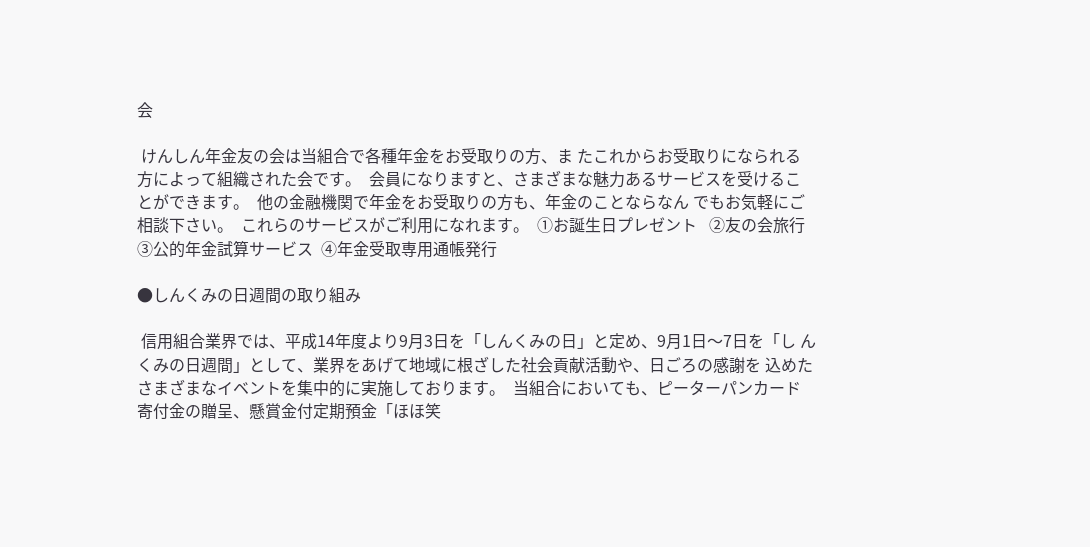会

 けんしん年金友の会は当組合で各種年金をお受取りの方、ま たこれからお受取りになられる方によって組織された会です。  会員になりますと、さまざまな魅力あるサービスを受けるこ とができます。  他の金融機関で年金をお受取りの方も、年金のことならなん でもお気軽にご相談下さい。  これらのサービスがご利用になれます。  ①お誕生日プレゼント   ②友の会旅行  ③公的年金試算サービス  ④年金受取専用通帳発行

●しんくみの日週間の取り組み

 信用組合業界では、平成14年度より9月3日を「しんくみの日」と定め、9月1日〜7日を「し んくみの日週間」として、業界をあげて地域に根ざした社会貢献活動や、日ごろの感謝を 込めたさまざまなイベントを集中的に実施しております。  当組合においても、ピーターパンカード寄付金の贈呈、懸賞金付定期預金「ほほ笑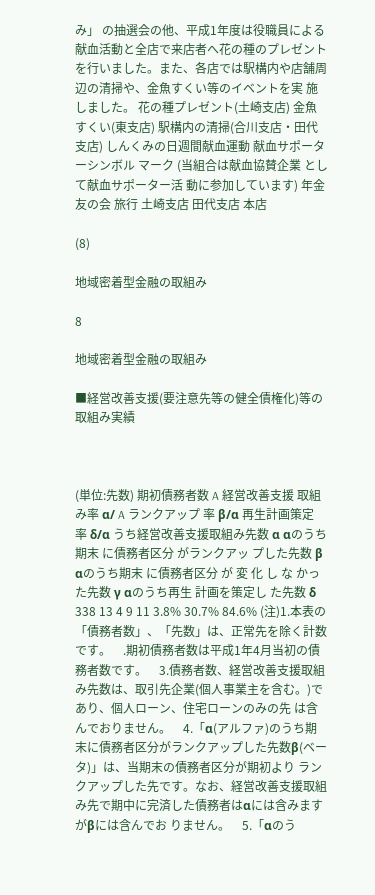み」 の抽選会の他、平成1年度は役職員による献血活動と全店で来店者へ花の種のプレゼント を行いました。また、各店では駅構内や店舗周辺の清掃や、金魚すくい等のイベントを実 施しました。 花の種プレゼント(土崎支店) 金魚すくい(東支店) 駅構内の清掃(合川支店・田代支店) しんくみの日週間献血運動 献血サポーターシンボル マーク (当組合は献血協賛企業 として献血サポーター活 動に参加しています) 年金友の会 旅行 土崎支店 田代支店 本店

(8)

地域密着型金融の取組み

8

地域密着型金融の取組み

■経営改善支援(要注意先等の健全債権化)等の取組み実績



(単位:先数) 期初債務者数 A 経営改善支援 取組み率 α/ A ランクアップ 率 β/α 再生計画策定 率 δ/α うち経営改善支援取組み先数 α αのうち期末 に債務者区分 がランクアッ プした先数 β αのうち期末 に債務者区分 が 変 化 し な かった先数 γ αのうち再生 計画を策定し た先数 δ 338 13 4 9 11 3.8% 30.7% 84.6% (注)1.本表の「債務者数」、「先数」は、正常先を除く計数です。    .期初債務者数は平成1年4月当初の債務者数です。    3.債務者数、経営改善支援取組み先数は、取引先企業(個人事業主を含む。)であり、個人ローン、住宅ローンのみの先 は含んでおりません。    4.「α(アルファ)のうち期末に債務者区分がランクアップした先数β(ベータ)」は、当期末の債務者区分が期初より ランクアップした先です。なお、経営改善支援取組み先で期中に完済した債務者はαには含みますがβには含んでお りません。    5.「αのう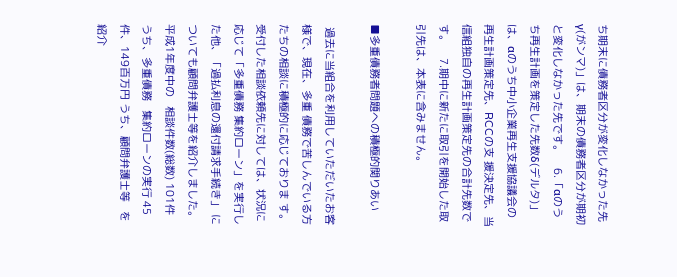ち期末に債務者区分が変化しなかった先γ(がンマ)」は、期末の債務者区分が期初と変化しなかった先です。    6.「αのうち再生計画を策定した先数δ(デルタ)」は、αのうち中小企業再生支援協議会の再生計画策定先、RCCの支 援決定先、当信組独自の再生計画策定先の合計先数です。    7.期中に新たに取引を開始した取引先は、本表に含みません。

■多重債務者問題への積極的関りあい

 過去に当組合を利用していただいたお客様で、現在、多重 債務で苦しんでいる方たちの相談に積極的に応じておりま す。  受付した相談依頼先に対しては、状況に応じて「多重債務 集約ローン」を実行した他、「過払利息の還付請求手続き」 についても顧問弁護士等を紹介しました。 平成1年度中の   相談件数(総数) 101件 うち、多重債務   集約ローンの実行 45件、149百万円 うち、顧問弁護士等   を紹介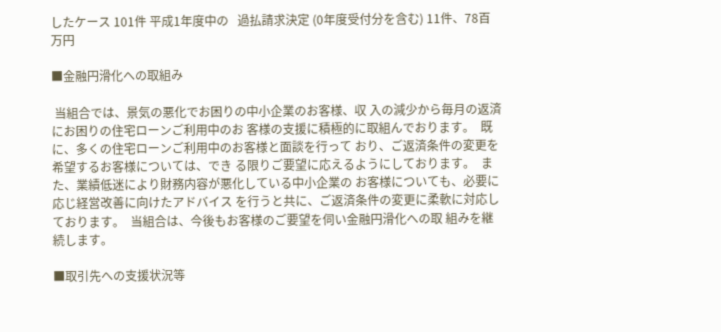したケース 101件 平成1年度中の   過払請求決定 (0年度受付分を含む) 11件、78百万円

■金融円滑化への取組み

 当組合では、景気の悪化でお困りの中小企業のお客様、収 入の減少から毎月の返済にお困りの住宅ローンご利用中のお 客様の支援に積極的に取組んでおります。  既に、多くの住宅ローンご利用中のお客様と面談を行って おり、ご返済条件の変更を希望するお客様については、でき る限りご要望に応えるようにしております。  また、業績低迷により財務内容が悪化している中小企業の お客様についても、必要に応じ経営改善に向けたアドバイス を行うと共に、ご返済条件の変更に柔軟に対応しております。  当組合は、今後もお客様のご要望を伺い金融円滑化への取 組みを継続します。

■取引先への支援状況等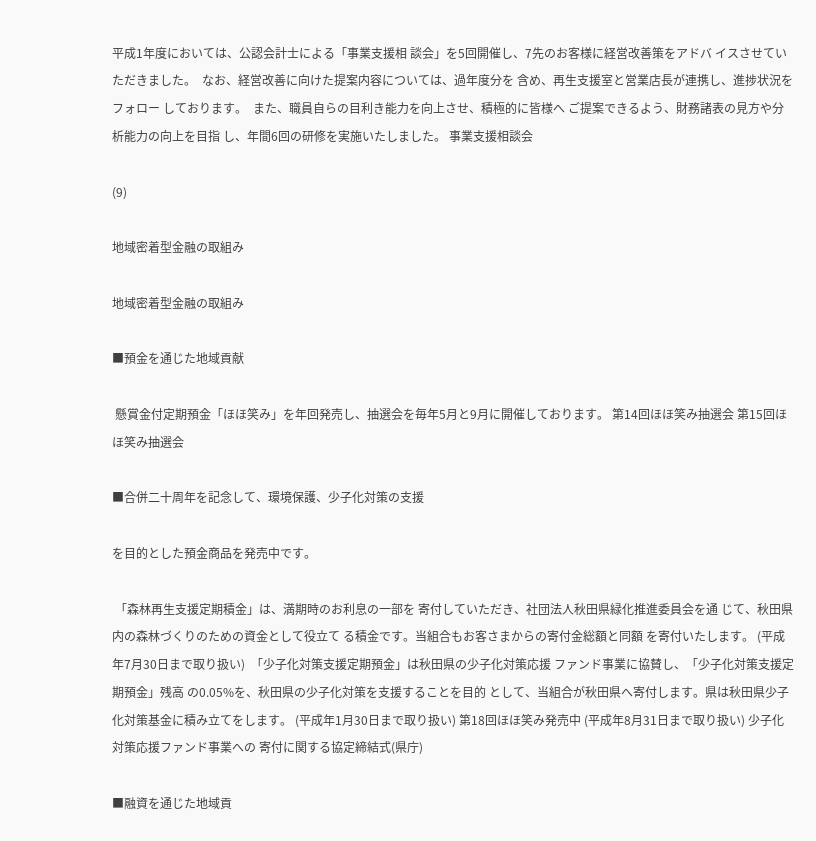平成1年度においては、公認会計士による「事業支援相 談会」を5回開催し、7先のお客様に経営改善策をアドバ イスさせていただきました。  なお、経営改善に向けた提案内容については、過年度分を 含め、再生支援室と営業店長が連携し、進捗状況をフォロー しております。  また、職員自らの目利き能力を向上させ、積極的に皆様へ ご提案できるよう、財務諸表の見方や分析能力の向上を目指 し、年間6回の研修を実施いたしました。 事業支援相談会

(9)

地域密着型金融の取組み

地域密着型金融の取組み

■預金を通じた地域貢献

 懸賞金付定期預金「ほほ笑み」を年回発売し、抽選会を毎年5月と9月に開催しております。 第14回ほほ笑み抽選会 第15回ほほ笑み抽選会

■合併二十周年を記念して、環境保護、少子化対策の支援

を目的とした預金商品を発売中です。

 「森林再生支援定期積金」は、満期時のお利息の一部を 寄付していただき、社団法人秋田県緑化推進委員会を通 じて、秋田県内の森林づくりのための資金として役立て る積金です。当組合もお客さまからの寄付金総額と同額 を寄付いたします。 (平成年7月30日まで取り扱い)  「少子化対策支援定期預金」は秋田県の少子化対策応援 ファンド事業に協賛し、「少子化対策支援定期預金」残高 の0.05%を、秋田県の少子化対策を支援することを目的 として、当組合が秋田県へ寄付します。県は秋田県少子 化対策基金に積み立てをします。 (平成年1月30日まで取り扱い) 第18回ほほ笑み発売中 (平成年8月31日まで取り扱い) 少子化対策応援ファンド事業への 寄付に関する協定締結式(県庁)

■融資を通じた地域貢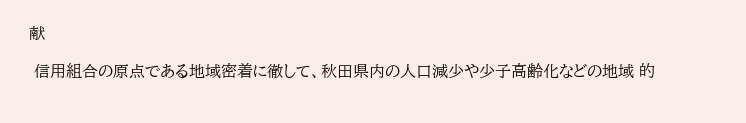献

 信用組合の原点である地域密着に徹して、秋田県内の人口減少や少子高齢化などの地域 的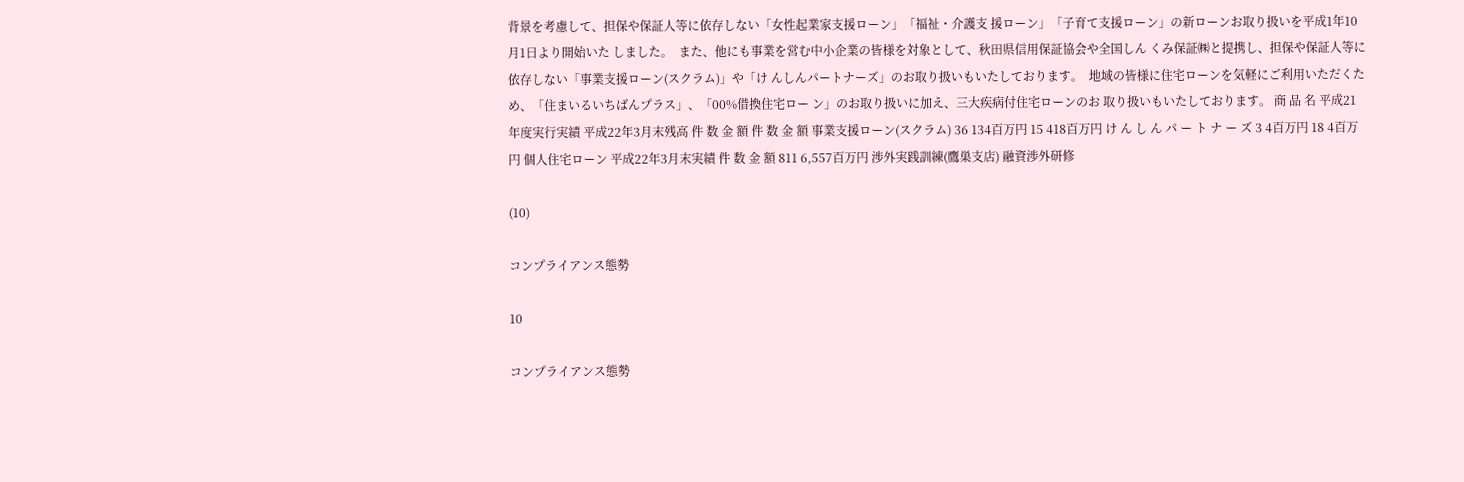背景を考慮して、担保や保証人等に依存しない「女性起業家支援ローン」「福祉・介護支 援ローン」「子育て支援ローン」の新ローンお取り扱いを平成1年10月1日より開始いた しました。  また、他にも事業を営む中小企業の皆様を対象として、秋田県信用保証協会や全国しん くみ保証㈱と提携し、担保や保証人等に依存しない「事業支援ローン(スクラム)」や「け んしんパートナーズ」のお取り扱いもいたしております。  地域の皆様に住宅ローンを気軽にご利用いただくた め、「住まいるいちばんプラス」、「00%借換住宅ロー ン」のお取り扱いに加え、三大疾病付住宅ローンのお 取り扱いもいたしております。 商 品 名 平成21年度実行実績 平成22年3月末残高 件 数 金 額 件 数 金 額 事業支援ローン(スクラム) 36 134百万円 15 418百万円 け ん し ん パ ー ト ナ ー ズ 3 4百万円 18 4百万円 個人住宅ローン 平成22年3月末実績 件 数 金 額 811 6,557百万円 渉外実践訓練(鷹巣支店) 融資渉外研修

(10)

コンプライアンス態勢

10

コンプライアンス態勢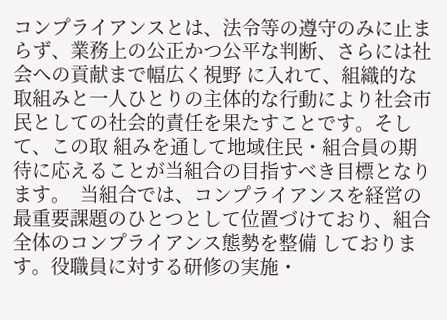コンプライアンスとは、法令等の遵守のみに止まらず、業務上の公正かつ公平な判断、さらには社会への貢献まで幅広く視野 に入れて、組織的な取組みと一人ひとりの主体的な行動により社会市民としての社会的責任を果たすことです。そして、この取 組みを通して地域住民・組合員の期待に応えることが当組合の目指すべき目標となります。  当組合では、コンプライアンスを経営の最重要課題のひとつとして位置づけており、組合全体のコンプライアンス態勢を整備 しております。役職員に対する研修の実施・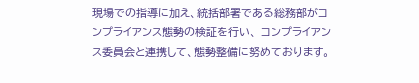現場での指導に加え、統括部署である総務部がコンプライアンス態勢の検証を行い、 コンプライアンス委員会と連携して、態勢整備に努めております。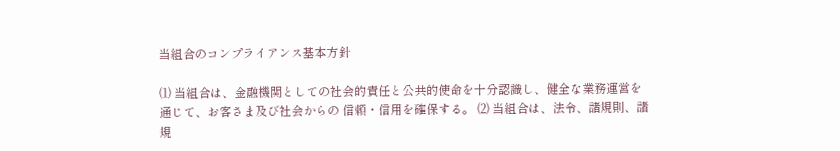当組合のコンプライアンス基本方針

⑴ 当組合は、金融機関としての社会的責任と公共的使命を十分認識し、健全な業務運営を通じて、お客さま及び社会からの 信頼・信用を確保する。 ⑵ 当組合は、法令、諸規則、諸規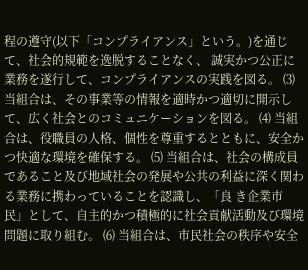程の遵守(以下「コンプライアンス」という。)を通じて、社会的規範を逸脱することなく、 誠実かつ公正に業務を遂行して、コンプライアンスの実践を図る。 ⑶ 当組合は、その事業等の情報を適時かつ適切に開示して、広く社会とのコミュニケーションを図る。 ⑷ 当組合は、役職員の人格、個性を尊重するとともに、安全かつ快適な環境を確保する。 ⑸ 当組合は、社会の構成員であること及び地域社会の発展や公共の利益に深く関わる業務に携わっていることを認識し、「良 き企業市民」として、自主的かつ積極的に社会貢献活動及び環境問題に取り組む。 ⑹ 当組合は、市民社会の秩序や安全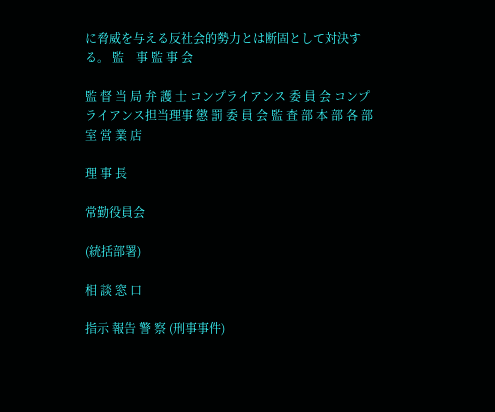に脅威を与える反社会的勢力とは断固として対決する。 監    事 監 事 会

監 督 当 局 弁 護 士 コンプライアンス 委 員 会 コンプライアンス担当理事 懲 罰 委 員 会 監 査 部 本 部 各 部 室 営 業 店

理 事 長

常勤役員会

(統括部署)

相 談 窓 口

指示 報告 警 察 (刑事事件)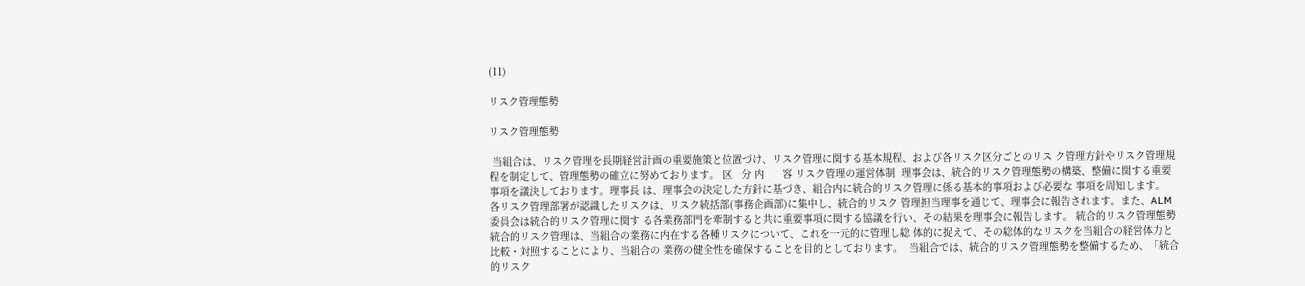(11)

リスク管理態勢

リスク管理態勢

 当組合は、リスク管理を長期経営計画の重要施策と位置づけ、リスク管理に関する基本規程、および各リスク区分ごとのリス ク管理方針やリスク管理規程を制定して、管理態勢の確立に努めております。 区   分 内      容 リスク管理の運営体制  理事会は、統合的リスク管理態勢の構築、整備に関する重要事項を議決しております。理事長 は、理事会の決定した方針に基づき、組合内に統合的リスク管理に係る基本的事項および必要な 事項を周知します。  各リスク管理部署が認識したリスクは、リスク統括部(事務企画部)に集中し、統合的リスク 管理担当理事を通じて、理事会に報告されます。また、ALM委員会は統合的リスク管理に関す る各業務部門を牽制すると共に重要事項に関する協議を行い、その結果を理事会に報告します。 統合的リスク管理態勢  統合的リスク管理は、当組合の業務に内在する各種リスクについて、これを一元的に管理し総 体的に捉えて、その総体的なリスクを当組合の経営体力と比較・対照することにより、当組合の 業務の健全性を確保することを目的としております。  当組合では、統合的リスク管理態勢を整備するため、「統合的リスク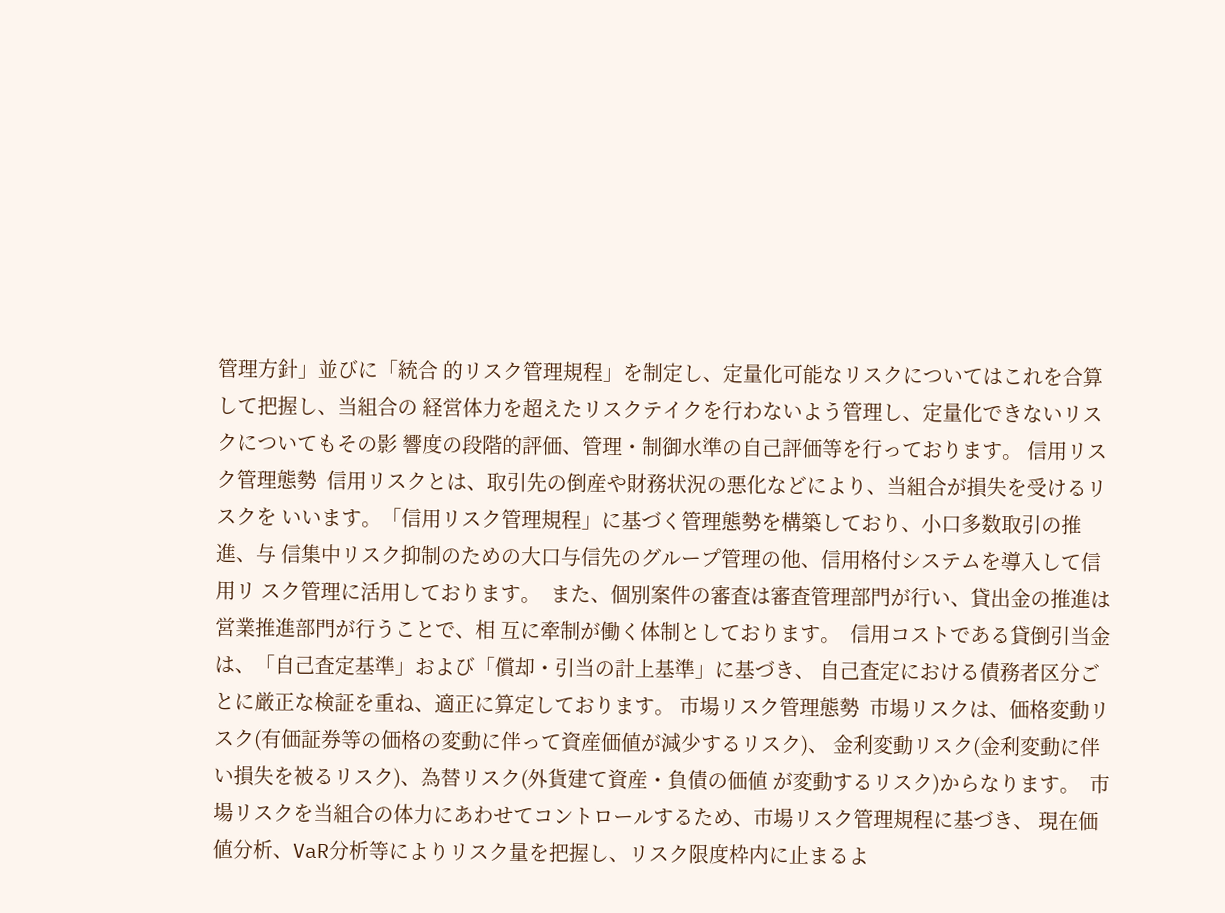管理方針」並びに「統合 的リスク管理規程」を制定し、定量化可能なリスクについてはこれを合算して把握し、当組合の 経営体力を超えたリスクテイクを行わないよう管理し、定量化できないリスクについてもその影 響度の段階的評価、管理・制御水準の自己評価等を行っております。 信用リスク管理態勢  信用リスクとは、取引先の倒産や財務状況の悪化などにより、当組合が損失を受けるリスクを いいます。「信用リスク管理規程」に基づく管理態勢を構築しており、小口多数取引の推進、与 信集中リスク抑制のための大口与信先のグループ管理の他、信用格付システムを導入して信用リ スク管理に活用しております。  また、個別案件の審査は審査管理部門が行い、貸出金の推進は営業推進部門が行うことで、相 互に牽制が働く体制としております。  信用コストである貸倒引当金は、「自己査定基準」および「償却・引当の計上基準」に基づき、 自己査定における債務者区分ごとに厳正な検証を重ね、適正に算定しております。 市場リスク管理態勢  市場リスクは、価格変動リスク(有価証券等の価格の変動に伴って資産価値が減少するリスク)、 金利変動リスク(金利変動に伴い損失を被るリスク)、為替リスク(外貨建て資産・負債の価値 が変動するリスク)からなります。  市場リスクを当組合の体力にあわせてコントロールするため、市場リスク管理規程に基づき、 現在価値分析、VaR分析等によりリスク量を把握し、リスク限度枠内に止まるよ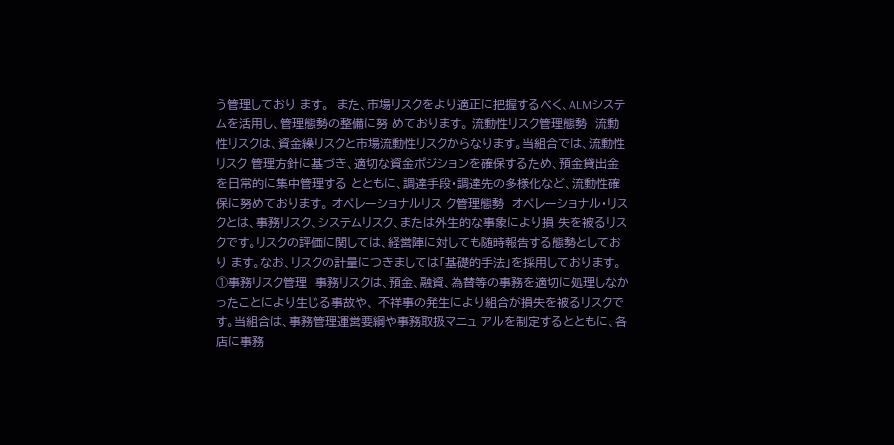う管理しており ます。  また、市場リスクをより適正に把握するべく、ALMシステムを活用し、管理態勢の整備に努 めております。 流動性リスク管理態勢  流動性リスクは、資金繰リスクと市場流動性リスクからなります。当組合では、流動性リスク 管理方針に基づき、適切な資金ポジションを確保するため、預金貸出金を日常的に集中管理する とともに、調達手段・調達先の多様化など、流動性確保に努めております。 オペレーショナルリス ク管理態勢  オペレーショナル・リスクとは、事務リスク、システムリスク、または外生的な事象により損 失を被るリスクです。リスクの評価に関しては、経営陣に対しても随時報告する態勢としており ます。なお、リスクの計量につきましては「基礎的手法」を採用しております。 ①事務リスク管理  事務リスクは、預金、融資、為替等の事務を適切に処理しなかったことにより生じる事故や、 不祥事の発生により組合が損失を被るリスクです。当組合は、事務管理運営要綱や事務取扱マニュ アルを制定するとともに、各店に事務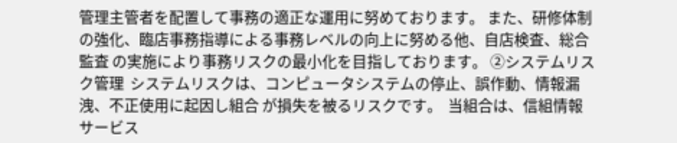管理主管者を配置して事務の適正な運用に努めております。 また、研修体制の強化、臨店事務指導による事務レベルの向上に努める他、自店検査、総合監査 の実施により事務リスクの最小化を目指しております。 ②システムリスク管理  システムリスクは、コンピュータシステムの停止、誤作動、情報漏洩、不正使用に起因し組合 が損失を被るリスクです。  当組合は、信組情報サービス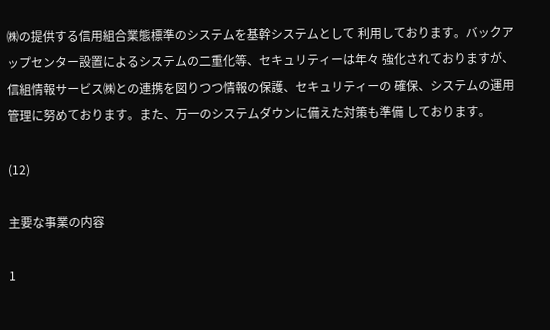㈱の提供する信用組合業態標準のシステムを基幹システムとして 利用しております。バックアップセンター設置によるシステムの二重化等、セキュリティーは年々 強化されておりますが、信組情報サービス㈱との連携を図りつつ情報の保護、セキュリティーの 確保、システムの運用管理に努めております。また、万一のシステムダウンに備えた対策も準備 しております。

(12)

主要な事業の内容

1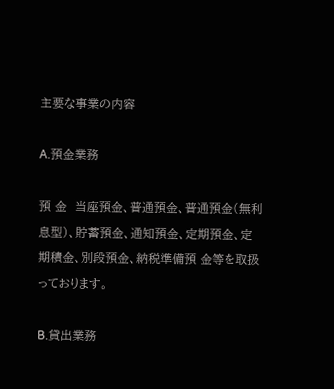主要な事業の内容

A.預金業務

預 金  当座預金、普通預金、普通預金(無利息型)、貯蓄預金、通知預金、定期預金、定期積金、別段預金、納税準備預 金等を取扱っております。

B.貸出業務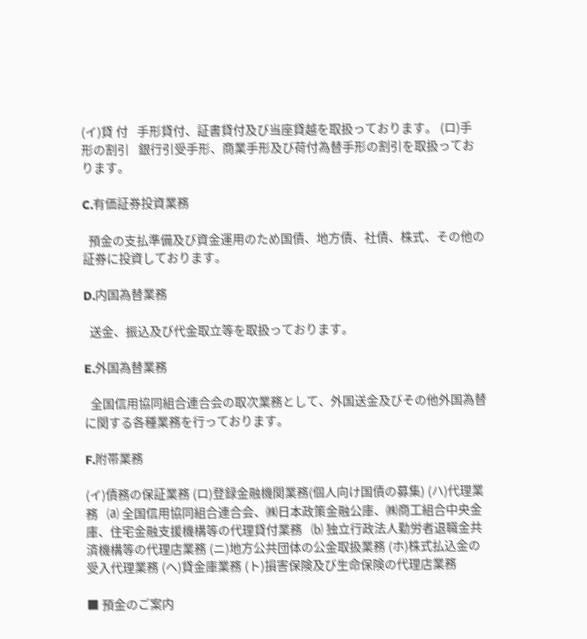(イ)貸 付   手形貸付、証書貸付及び当座貸越を取扱っております。 (ロ)手形の割引   銀行引受手形、商業手形及び荷付為替手形の割引を取扱っております。

C.有価証券投資業務

  預金の支払準備及び資金運用のため国債、地方債、社債、株式、その他の証券に投資しております。

D.内国為替業務

  送金、振込及び代金取立等を取扱っております。

E.外国為替業務

  全国信用協同組合連合会の取次業務として、外国送金及びその他外国為替に関する各種業務を行っております。

F.附帯業務

(イ)債務の保証業務 (ロ)登録金融機関業務(個人向け国債の募集) (ハ)代理業務   ⒜ 全国信用協同組合連合会、㈱日本政策金融公庫、㈱商工組合中央金庫、住宅金融支援機構等の代理貸付業務   ⒝ 独立行政法人勤労者退職金共済機構等の代理店業務 (ニ)地方公共団体の公金取扱業務 (ホ)株式払込金の受入代理業務 (ヘ)貸金庫業務 (ト)損害保険及び生命保険の代理店業務

■ 預金のご案内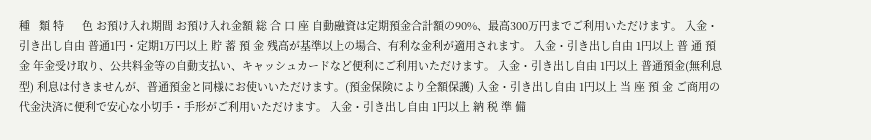種   類 特      色 お預け入れ期間 お預け入れ金額 総 合 口 座 自動融資は定期預金合計額の90%、最高300万円までご利用いただけます。 入金・引き出し自由 普通1円・定期1万円以上 貯 蓄 預 金 残高が基準以上の場合、有利な金利が適用されます。 入金・引き出し自由 1円以上 普 通 預 金 年金受け取り、公共料金等の自動支払い、キャッシュカードなど便利にご利用いただけます。 入金・引き出し自由 1円以上 普通預金(無利息型) 利息は付きませんが、普通預金と同様にお使いいただけます。(預金保険により全額保護) 入金・引き出し自由 1円以上 当 座 預 金 ご商用の代金決済に便利で安心な小切手・手形がご利用いただけます。 入金・引き出し自由 1円以上 納 税 準 備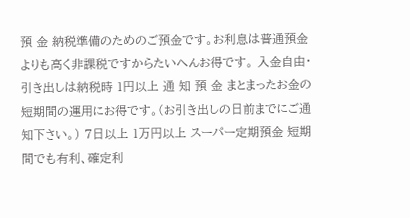預 金 納税準備のためのご預金です。お利息は普通預金よりも高く非課税ですからたいへんお得です。 入金自由・引き出しは納税時 1円以上 通 知 預 金 まとまったお金の短期間の運用にお得です。(お引き出しの日前までにご通知下さい。) 7日以上 1万円以上 スーパー定期預金 短期間でも有利、確定利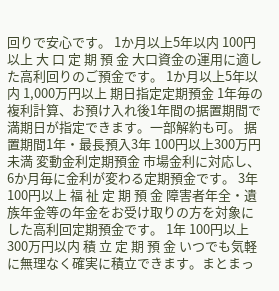回りで安心です。 1か月以上5年以内 100円以上 大 口 定 期 預 金 大口資金の運用に適した高利回りのご預金です。 1か月以上5年以内 1,000万円以上 期日指定定期預金 1年毎の複利計算、お預け入れ後1年間の据置期間で満期日が指定できます。一部解約も可。 据置期間1年・最長預入3年 100円以上300万円未満 変動金利定期預金 市場金利に対応し、6か月毎に金利が変わる定期預金です。 3年 100円以上 福 祉 定 期 預 金 障害者年全・遺族年金等の年金をお受け取りの方を対象にした高利回定期預金です。 1年 100円以上300万円以内 積 立 定 期 預 金 いつでも気軽に無理なく確実に積立できます。まとまっ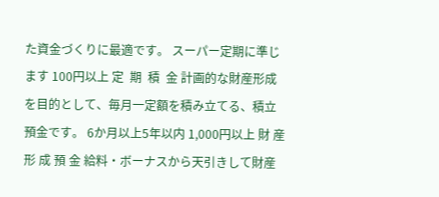た資金づくりに最適です。 スーパー定期に準じます 100円以上 定  期  積  金 計画的な財産形成を目的として、毎月一定額を積み立てる、積立預金です。 6か月以上5年以内 1,000円以上 財 産 形 成 預 金 給料・ボーナスから天引きして財産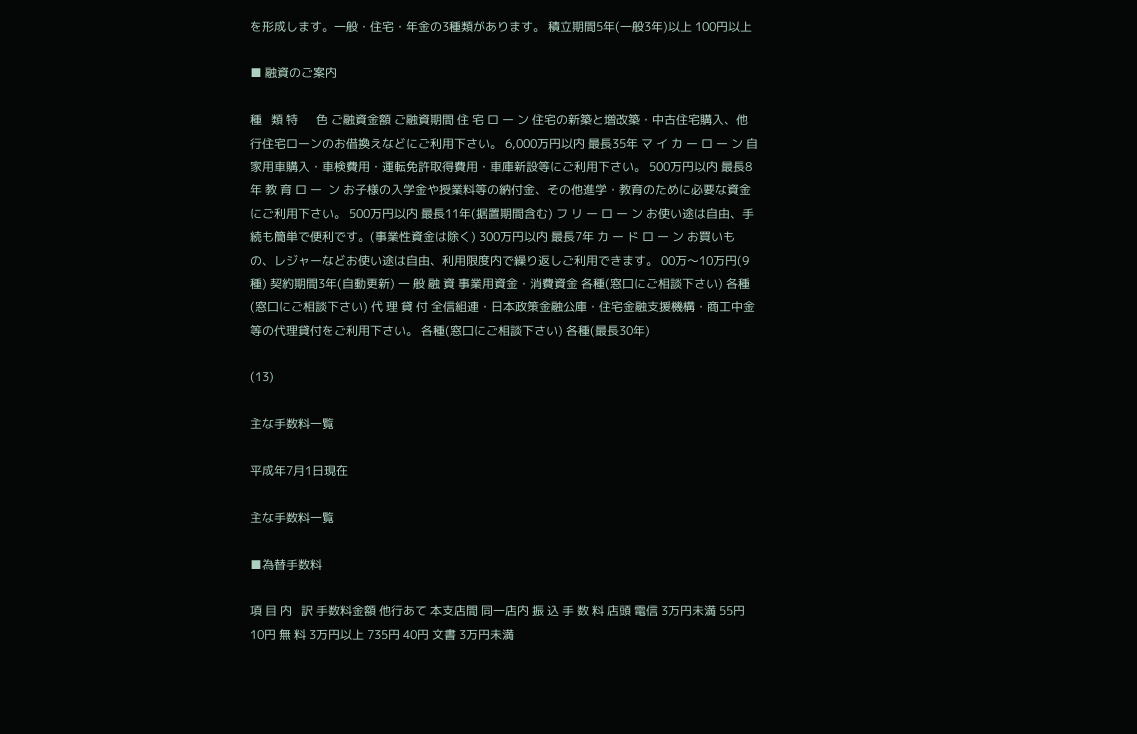を形成します。一般・住宅・年金の3種類があります。 積立期間5年(一般3年)以上 100円以上

■ 融資のご案内

種   類 特      色 ご融資金額 ご融資期間 住 宅 ロ ー ン 住宅の新築と増改築・中古住宅購入、他行住宅ローンのお借換えなどにご利用下さい。 6,000万円以内 最長35年 マ イ カ ー ロ ー ン 自家用車購入・車検費用・運転免許取得費用・車庫新設等にご利用下さい。 500万円以内 最長8年 教 育 ロ ー  ン お子様の入学金や授業料等の納付金、その他進学・教育のために必要な資金にご利用下さい。 500万円以内 最長11年(据置期間含む) フ リ ー ロ ー ン お使い途は自由、手続も簡単で便利です。(事業性資金は除く) 300万円以内 最長7年 カ ー ド ロ ー ン お買いもの、レジャーなどお使い途は自由、利用限度内で繰り返しご利用できます。 00万〜10万円(9種) 契約期間3年(自動更新) 一 般 融 資 事業用資金・消費資金 各種(窓口にご相談下さい) 各種(窓口にご相談下さい) 代 理 貸 付 全信組連・日本政策金融公庫・住宅金融支援機構・商工中金等の代理貸付をご利用下さい。 各種(窓口にご相談下さい) 各種(最長30年)

(13)

主な手数料一覧

平成年7月1日現在

主な手数料一覧

■為替手数料

項 目 内   訳 手数料金額 他行あて 本支店間 同一店内 振 込 手 数 料 店頭 電信 3万円未満 55円 10円 無 料 3万円以上 735円 40円 文書 3万円未満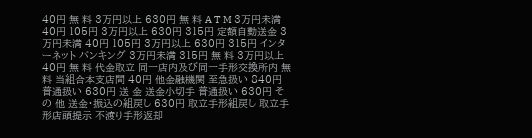40円 無 料 3万円以上 630円 無 料 A T M 3万円未満 40円 105円 3万円以上 630円 315円 定額自動送金 3万円未満 40円 105円 3万円以上 630円 315円 インターネット バンキング 3万円未満 315円 無 料 3万円以上 40円 無 料 代金取立 同一店内及び同一手形交換所内 無 料 当組合本支店間 40円 他金融機関 至急扱い 840円 普通扱い 630円 送 金 送金小切手 普通扱い 630円 そ の 他 送金・振込の組戻し 630円 取立手形組戻し 取立手形店頭提示 不渡り手形返却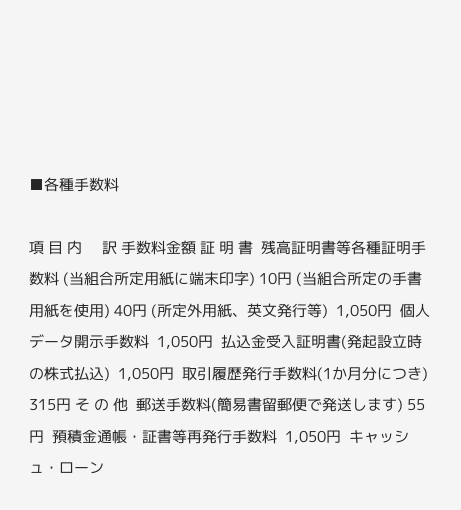■各種手数料

項 目 内     訳 手数料金額 証 明 書  残高証明書等各種証明手数料 (当組合所定用紙に端末印字) 10円 (当組合所定の手書用紙を使用) 40円 (所定外用紙、英文発行等)  1,050円  個人データ開示手数料  1,050円  払込金受入証明書(発起設立時の株式払込)  1,050円  取引履歴発行手数料(1か月分につき) 315円 そ の 他  郵送手数料(簡易書留郵便で発送します) 55円  預積金通帳・証書等再発行手数料  1,050円  キャッシュ・ローン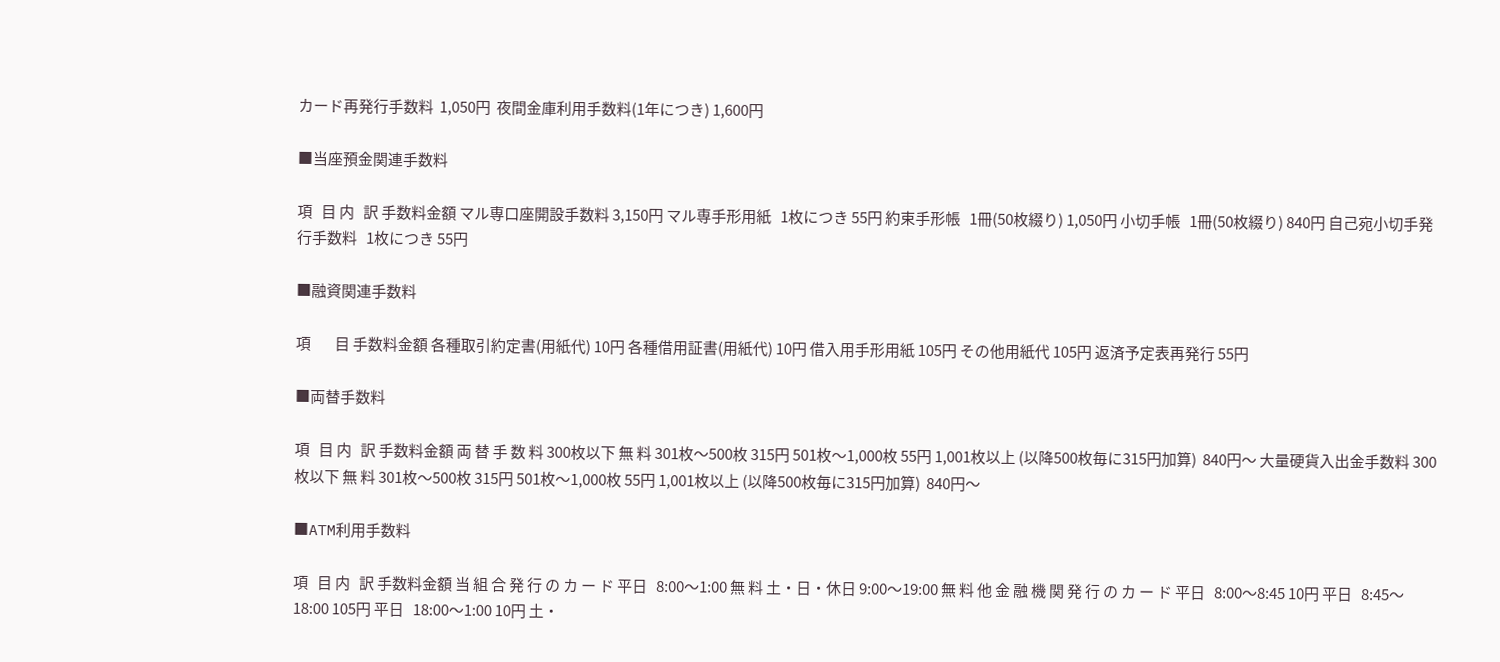カード再発行手数料  1,050円  夜間金庫利用手数料(1年につき) 1,600円

■当座預金関連手数料

項   目 内   訳 手数料金額 マル専口座開設手数料 3,150円 マル専手形用紙   1枚につき 55円 約束手形帳   1冊(50枚綴り) 1,050円 小切手帳   1冊(50枚綴り) 840円 自己宛小切手発行手数料   1枚につき 55円

■融資関連手数料

項        目 手数料金額 各種取引約定書(用紙代) 10円 各種借用証書(用紙代) 10円 借入用手形用紙 105円 その他用紙代 105円 返済予定表再発行 55円

■両替手数料

項   目 内   訳 手数料金額 両 替 手 数 料 300枚以下 無 料 301枚〜500枚 315円 501枚〜1,000枚 55円 1,001枚以上 (以降500枚毎に315円加算)  840円〜 大量硬貨入出金手数料 300枚以下 無 料 301枚〜500枚 315円 501枚〜1,000枚 55円 1,001枚以上 (以降500枚毎に315円加算)  840円〜

■ATM利用手数料

項   目 内   訳 手数料金額 当 組 合 発 行 の カ ー ド 平日   8:00〜1:00 無 料 土・日・休日 9:00〜19:00 無 料 他 金 融 機 関 発 行 の カ ー ド 平日   8:00〜8:45 10円 平日   8:45〜18:00 105円 平日   18:00〜1:00 10円 土・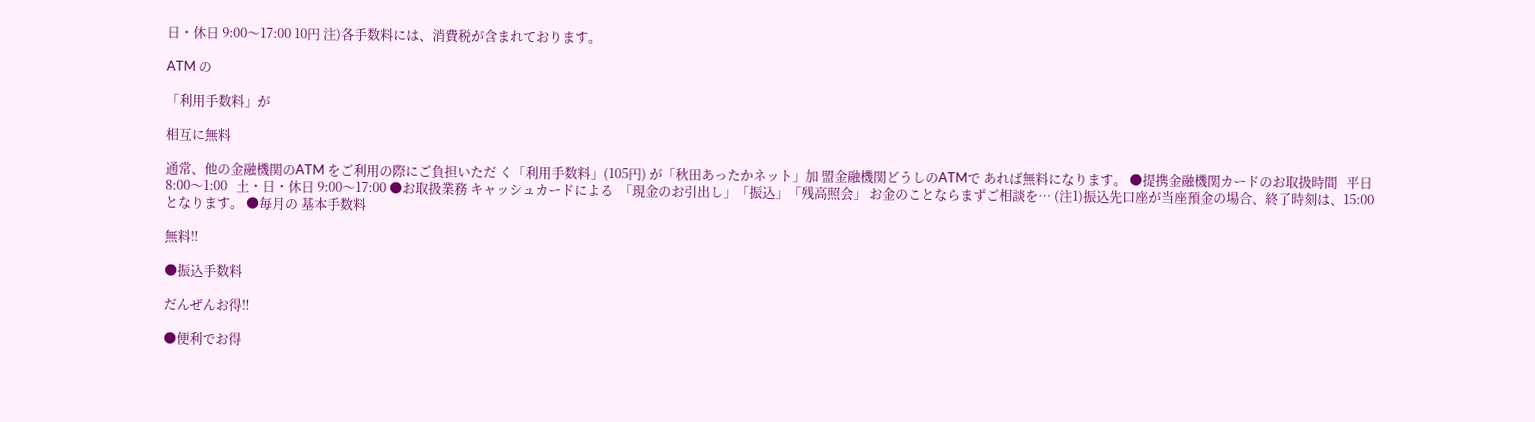日・休日 9:00〜17:00 10円 注)各手数料には、消費税が含まれております。

ATM の

「利用手数料」が

相互に無料

通常、他の金融機関のATM をご利用の際にご負担いただ く「利用手数料」(105円) が「秋田あったかネット」加 盟金融機関どうしのATMで あれば無料になります。 ●提携金融機関カードのお取扱時間   平日     8:00〜1:00   土・日・休日 9:00〜17:00 ●お取扱業務 キャッシュカードによる  「現金のお引出し」「振込」「残高照会」 お金のことならまずご相談を… (注1)振込先口座が当座預金の場合、終了時刻は、15:00となります。 ●毎月の 基本手数料

無料‼

●振込手数料

だんぜんお得‼

●便利でお得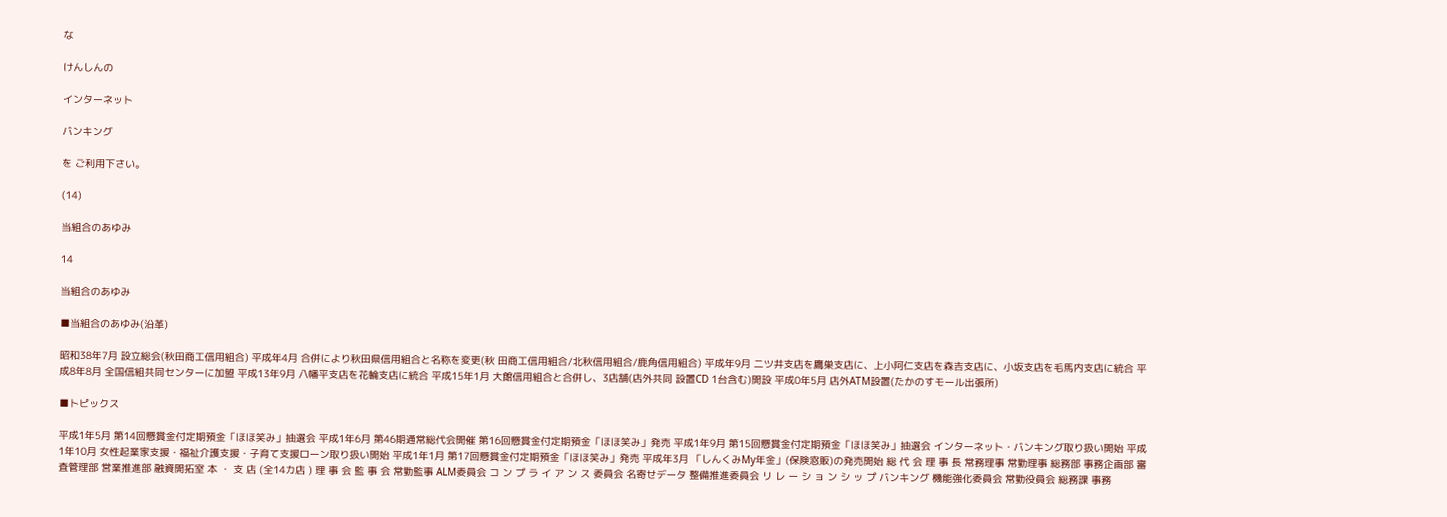な

けんしんの

インターネット

バンキング

を ご利用下さい。

(14)

当組合のあゆみ

14

当組合のあゆみ

■当組合のあゆみ(沿革)

昭和38年7月 設立総会(秋田商工信用組合) 平成年4月 合併により秋田県信用組合と名称を変更(秋 田商工信用組合/北秋信用組合/鹿角信用組合) 平成年9月 二ツ井支店を鷹巣支店に、上小阿仁支店を森吉支店に、小坂支店を毛馬内支店に統合 平成8年8月 全国信組共同センターに加盟 平成13年9月 八幡平支店を花輪支店に統合 平成15年1月 大館信用組合と合併し、3店舗(店外共同 設置CD 1台含む)開設 平成0年5月 店外ATM設置(たかのすモール出張所)

■トピックス

平成1年5月 第14回懸賞金付定期預金「ほほ笑み」抽選会 平成1年6月 第46期通常総代会開催 第16回懸賞金付定期預金「ほほ笑み」発売 平成1年9月 第15回懸賞金付定期預金「ほほ笑み」抽選会 インターネット・バンキング取り扱い開始 平成1年10月 女性起業家支援・福祉介護支援・子育て支援ローン取り扱い開始 平成1年1月 第17回懸賞金付定期預金「ほほ笑み」発売 平成年3月 「しんくみMy年金」(保険窓販)の発売開始 総 代 会 理 事 長 常務理事 常勤理事 総務部 事務企画部 審査管理部 営業推進部 融資開拓室 本 ・ 支 店 (全14カ店 ) 理 事 会 監 事 会 常勤監事 ALM委員会 コ ン プ ラ イ ア ン ス 委員会 名寄せデータ 整備推進委員会 リ レ ー シ ョ ン シ ッ プ バンキング 機能強化委員会 常勤役員会 総務課 事務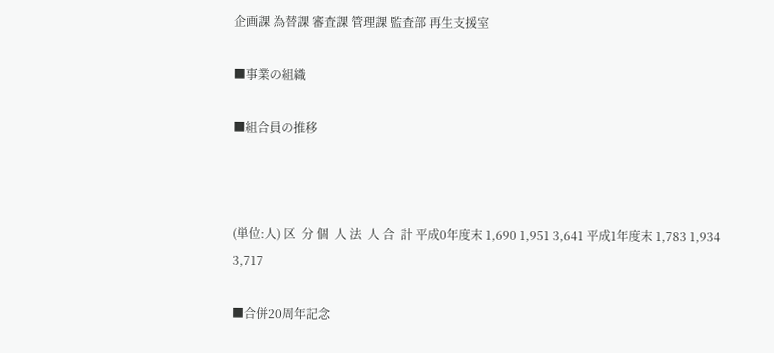企画課 為替課 審査課 管理課 監査部 再生支援室

■事業の組織

■組合員の推移



(単位:人) 区  分 個  人 法  人 合  計 平成0年度末 1,690 1,951 3,641 平成1年度末 1,783 1,934 3,717

■合併20周年記念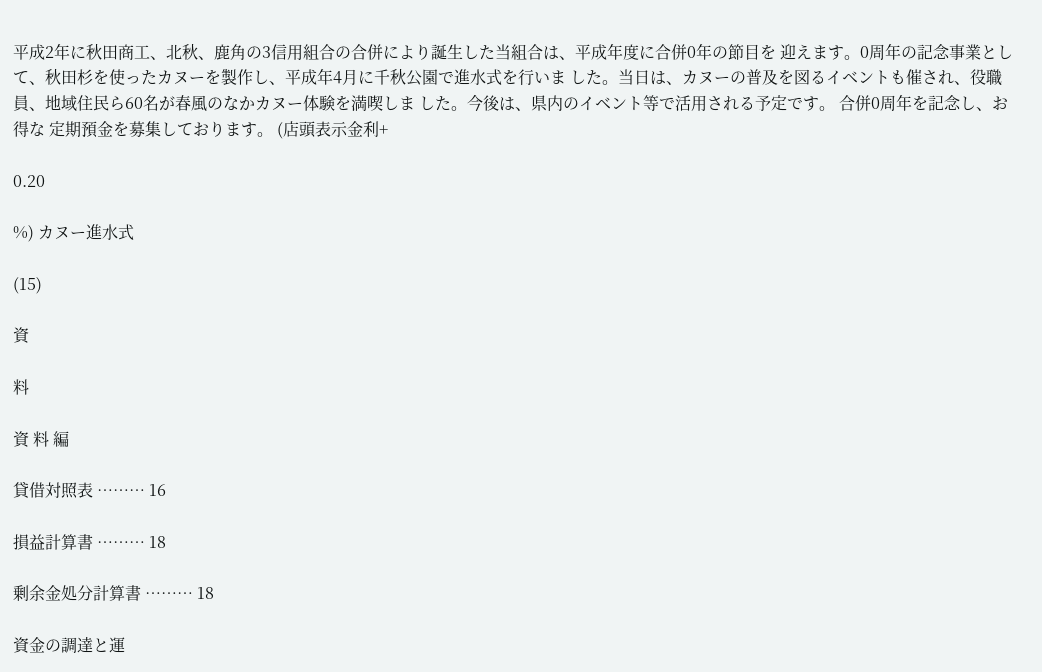平成2年に秋田商工、北秋、鹿角の3信用組合の合併により誕生した当組合は、平成年度に合併0年の節目を 迎えます。0周年の記念事業として、秋田杉を使ったカヌーを製作し、平成年4月に千秋公園で進水式を行いま した。当日は、カヌーの普及を図るイベントも催され、役職員、地域住民ら60名が春風のなかカヌー体験を満喫しま した。今後は、県内のイベント等で活用される予定です。 合併0周年を記念し、お得な 定期預金を募集しております。 (店頭表示金利+

0.20

%) カヌー進水式

(15)

資

料

資 料 編

貸借対照表 ……… 16

損益計算書 ……… 18

剰余金処分計算書 ……… 18

資金の調達と運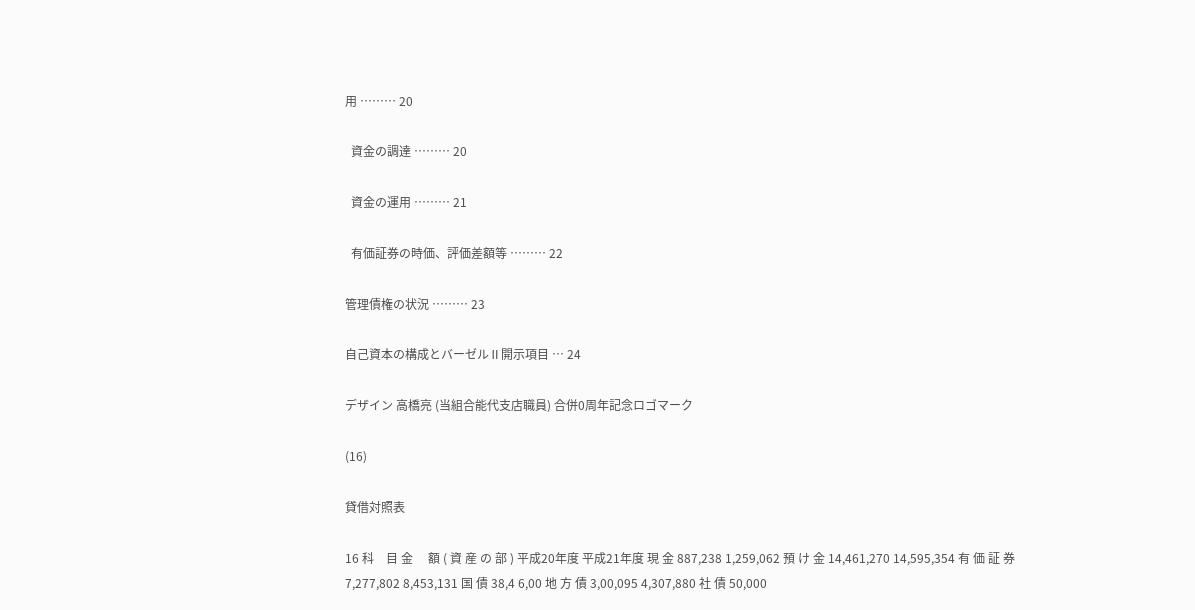用 ……… 20

  資金の調達 ……… 20

  資金の運用 ……… 21

  有価証券の時価、評価差額等 ……… 22

管理債権の状況 ……… 23

自己資本の構成とバーゼルⅡ開示項目 … 24

デザイン 高橋亮 (当組合能代支店職員) 合併0周年記念ロゴマーク

(16)

貸借対照表

16 科    目 金     額 ( 資 産 の 部 ) 平成20年度 平成21年度 現 金 887,238 1,259,062 預 け 金 14,461,270 14,595,354 有 価 証 券 7,277,802 8,453,131 国 債 38,4 6,00 地 方 債 3,00,095 4,307,880 社 債 50,000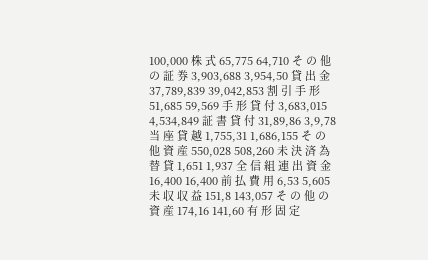100,000 株 式 65,775 64,710 そ の 他 の 証 券 3,903,688 3,954,50 貸 出 金 37,789,839 39,042,853 割 引 手 形 51,685 59,569 手 形 貸 付 3,683,015 4,534,849 証 書 貸 付 31,89,86 3,9,78 当 座 貸 越 1,755,31 1,686,155 そ の 他 資 産 550,028 508,260 未 決 済 為 替 貸 1,651 1,937 全 信 組 連 出 資 金 16,400 16,400 前 払 費 用 6,53 5,605 未 収 収 益 151,8 143,057 そ の 他 の 資 産 174,16 141,60 有 形 固 定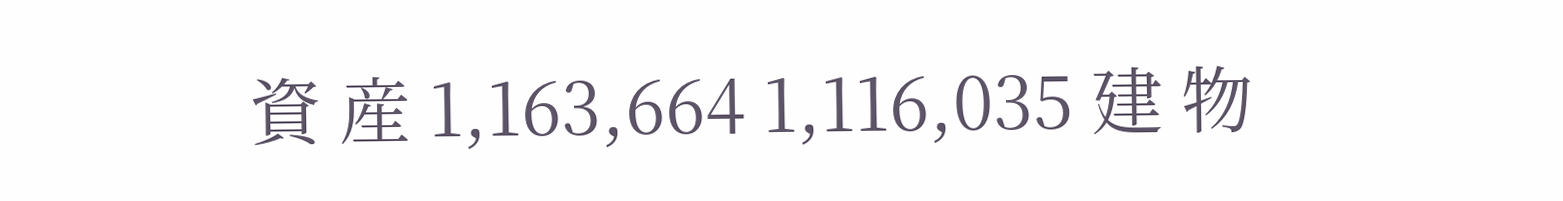資 産 1,163,664 1,116,035 建 物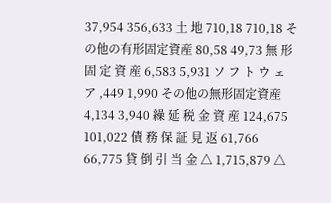37,954 356,633 土 地 710,18 710,18 その他の有形固定資産 80,58 49,73 無 形 固 定 資 産 6,583 5,931 ソ フ ト ウ ェ ア ,449 1,990 その他の無形固定資産 4,134 3,940 繰 延 税 金 資 産 124,675 101,022 債 務 保 証 見 返 61,766 66,775 貸 倒 引 当 金 △ 1,715,879 △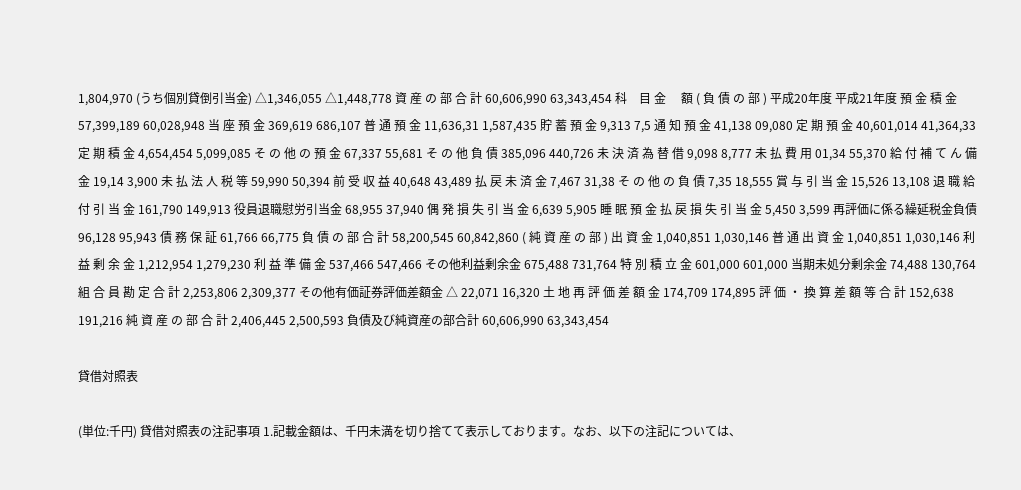1,804,970 (うち個別貸倒引当金) △1,346,055 △1,448,778 資 産 の 部 合 計 60,606,990 63,343,454 科    目 金     額 ( 負 債 の 部 ) 平成20年度 平成21年度 預 金 積 金 57,399,189 60,028,948 当 座 預 金 369,619 686,107 普 通 預 金 11,636,31 1,587,435 貯 蓄 預 金 9,313 7,5 通 知 預 金 41,138 09,080 定 期 預 金 40,601,014 41,364,33 定 期 積 金 4,654,454 5,099,085 そ の 他 の 預 金 67,337 55,681 そ の 他 負 債 385,096 440,726 未 決 済 為 替 借 9,098 8,777 未 払 費 用 01,34 55,370 給 付 補 て ん 備 金 19,14 3,900 未 払 法 人 税 等 59,990 50,394 前 受 収 益 40,648 43,489 払 戻 未 済 金 7,467 31,38 そ の 他 の 負 債 7,35 18,555 賞 与 引 当 金 15,526 13,108 退 職 給 付 引 当 金 161,790 149,913 役員退職慰労引当金 68,955 37,940 偶 発 損 失 引 当 金 6,639 5,905 睡 眠 預 金 払 戻 損 失 引 当 金 5,450 3,599 再評価に係る繰延税金負債 96,128 95,943 債 務 保 証 61,766 66,775 負 債 の 部 合 計 58,200,545 60,842,860 ( 純 資 産 の 部 ) 出 資 金 1,040,851 1,030,146 普 通 出 資 金 1,040,851 1,030,146 利 益 剰 余 金 1,212,954 1,279,230 利 益 準 備 金 537,466 547,466 その他利益剰余金 675,488 731,764 特 別 積 立 金 601,000 601,000 当期未処分剰余金 74,488 130,764 組 合 員 勘 定 合 計 2,253,806 2,309,377 その他有価証券評価差額金 △ 22,071 16,320 土 地 再 評 価 差 額 金 174,709 174,895 評 価 ・ 換 算 差 額 等 合 計 152,638 191,216 純 資 産 の 部 合 計 2,406,445 2,500,593 負債及び純資産の部合計 60,606,990 63,343,454

貸借対照表

(単位:千円) 貸借対照表の注記事項 1.記載金額は、千円未満を切り捨てて表示しております。なお、以下の注記については、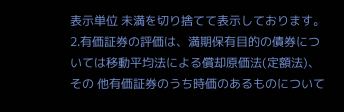表示単位 未満を切り捨てて表示しております。 2.有価証券の評価は、満期保有目的の債券については移動平均法による償却原価法(定額法)、その 他有価証券のうち時価のあるものについて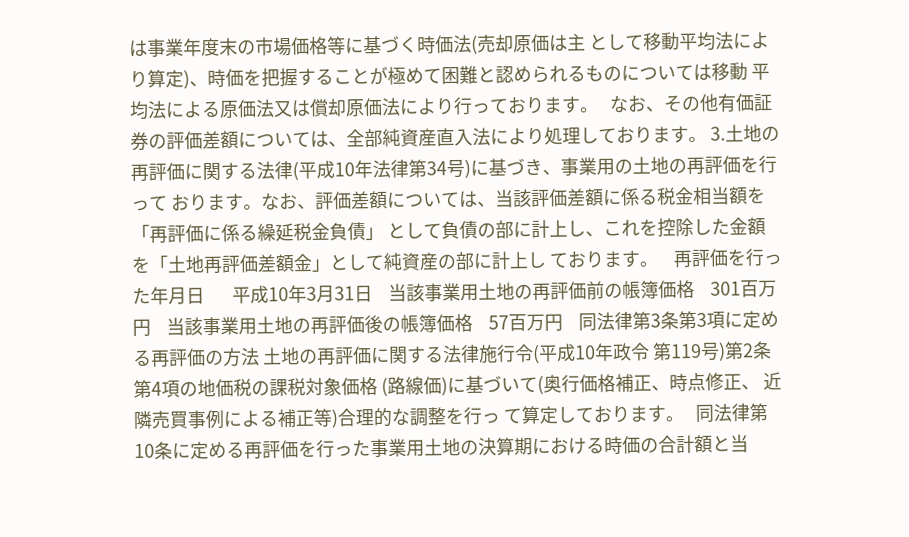は事業年度末の市場価格等に基づく時価法(売却原価は主 として移動平均法により算定)、時価を把握することが極めて困難と認められるものについては移動 平均法による原価法又は償却原価法により行っております。   なお、その他有価証券の評価差額については、全部純資産直入法により処理しております。 3.土地の再評価に関する法律(平成10年法律第34号)に基づき、事業用の土地の再評価を行って おります。なお、評価差額については、当該評価差額に係る税金相当額を「再評価に係る繰延税金負債」 として負債の部に計上し、これを控除した金額を「土地再評価差額金」として純資産の部に計上し ております。    再評価を行った年月日       平成10年3月31日    当該事業用土地の再評価前の帳簿価格    301百万円    当該事業用土地の再評価後の帳簿価格    57百万円    同法律第3条第3項に定める再評価の方法 土地の再評価に関する法律施行令(平成10年政令 第119号)第2条第4項の地価税の課税対象価格 (路線価)に基づいて(奥行価格補正、時点修正、 近隣売買事例による補正等)合理的な調整を行っ て算定しております。   同法律第10条に定める再評価を行った事業用土地の決算期における時価の合計額と当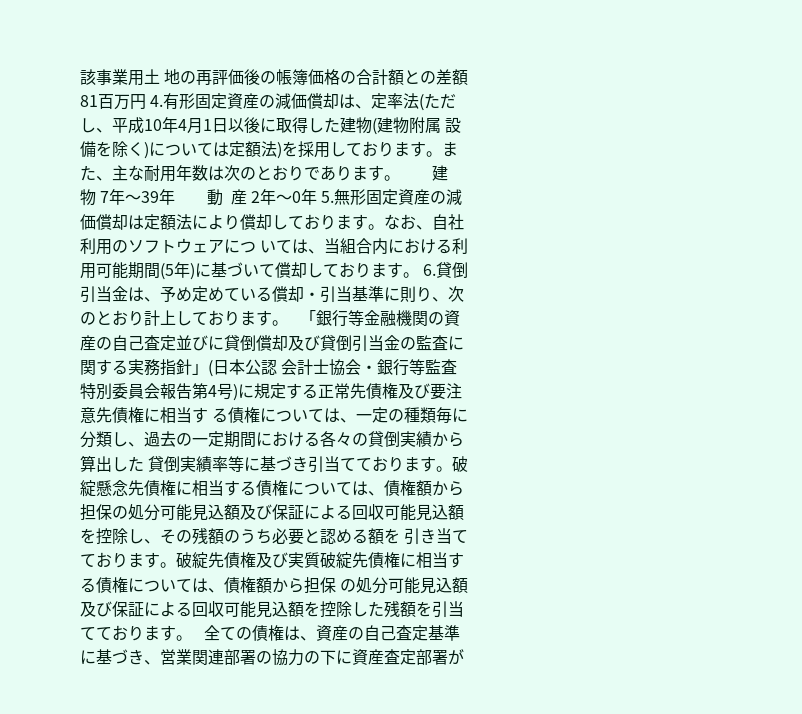該事業用土 地の再評価後の帳簿価格の合計額との差額  81百万円 4.有形固定資産の減価償却は、定率法(ただし、平成10年4月1日以後に取得した建物(建物附属 設備を除く)については定額法)を採用しております。また、主な耐用年数は次のとおりであります。        建  物 7年〜39年        動  産 2年〜0年 5.無形固定資産の減価償却は定額法により償却しております。なお、自社利用のソフトウェアにつ いては、当組合内における利用可能期間(5年)に基づいて償却しております。 6.貸倒引当金は、予め定めている償却・引当基準に則り、次のとおり計上しております。   「銀行等金融機関の資産の自己査定並びに貸倒償却及び貸倒引当金の監査に関する実務指針」(日本公認 会計士協会・銀行等監査特別委員会報告第4号)に規定する正常先債権及び要注意先債権に相当す る債権については、一定の種類毎に分類し、過去の一定期間における各々の貸倒実績から算出した 貸倒実績率等に基づき引当てております。破綻懸念先債権に相当する債権については、債権額から 担保の処分可能見込額及び保証による回収可能見込額を控除し、その残額のうち必要と認める額を 引き当てております。破綻先債権及び実質破綻先債権に相当する債権については、債権額から担保 の処分可能見込額及び保証による回収可能見込額を控除した残額を引当てております。   全ての債権は、資産の自己査定基準に基づき、営業関連部署の協力の下に資産査定部署が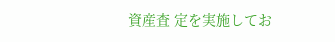資産査 定を実施してお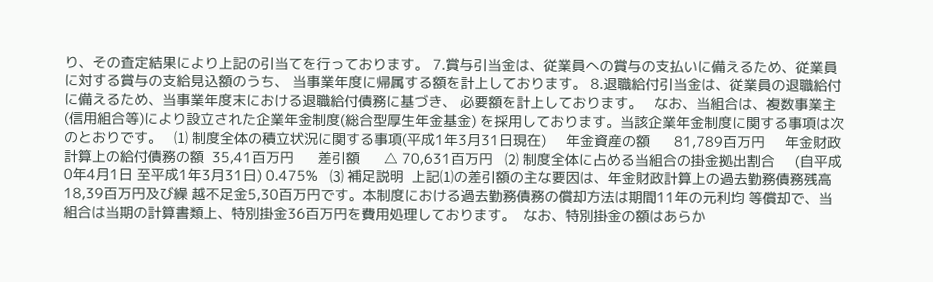り、その査定結果により上記の引当てを行っております。 7.賞与引当金は、従業員への賞与の支払いに備えるため、従業員に対する賞与の支給見込額のうち、 当事業年度に帰属する額を計上しております。 8.退職給付引当金は、従業員の退職給付に備えるため、当事業年度末における退職給付債務に基づき、 必要額を計上しております。   なお、当組合は、複数事業主(信用組合等)により設立された企業年金制度(総合型厚生年金基金) を採用しております。当該企業年金制度に関する事項は次のとおりです。   ⑴ 制度全体の積立状況に関する事項(平成1年3月31日現在)     年金資産の額      81,789百万円     年金財政計算上の給付債務の額  35,41百万円      差引額      △ 70,631百万円   ⑵ 制度全体に占める当組合の掛金拠出割合     (自平成0年4月1日 至平成1年3月31日) 0.475%   ⑶ 補足説明  上記⑴の差引額の主な要因は、年金財政計算上の過去勤務債務残高18,39百万円及び繰 越不足金5,30百万円です。本制度における過去勤務債務の償却方法は期間11年の元利均 等償却で、当組合は当期の計算書類上、特別掛金36百万円を費用処理しております。  なお、特別掛金の額はあらか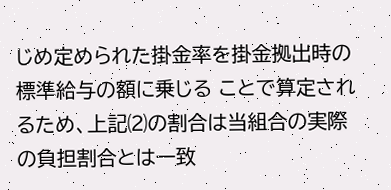じめ定められた掛金率を掛金拠出時の標準給与の額に乗じる ことで算定されるため、上記⑵の割合は当組合の実際の負担割合とは一致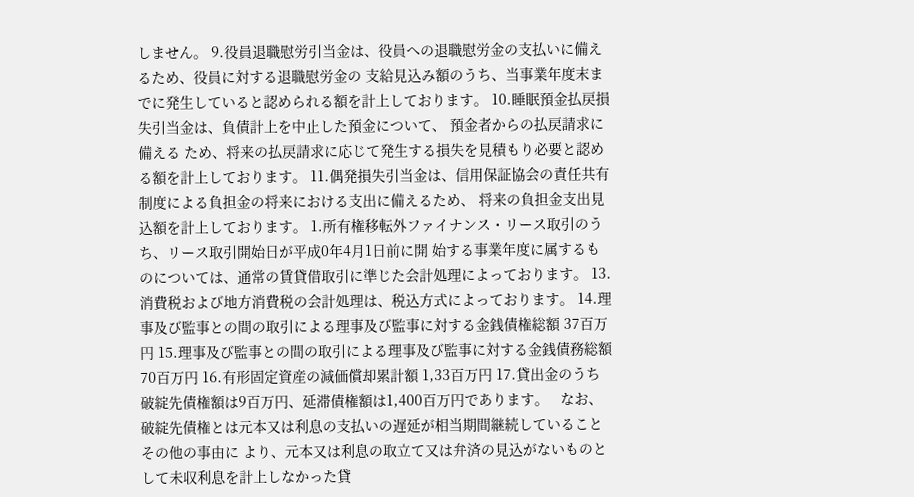しません。 9.役員退職慰労引当金は、役員への退職慰労金の支払いに備えるため、役員に対する退職慰労金の 支給見込み額のうち、当事業年度末までに発生していると認められる額を計上しております。 10.睡眠預金払戻損失引当金は、負債計上を中止した預金について、 預金者からの払戻請求に備える ため、将来の払戻請求に応じて発生する損失を見積もり必要と認める額を計上しております。 11.偶発損失引当金は、信用保証協会の責任共有制度による負担金の将来における支出に備えるため、 将来の負担金支出見込額を計上しております。 1.所有権移転外ファイナンス・リース取引のうち、リース取引開始日が平成0年4月1日前に開 始する事業年度に属するものについては、通常の賃貸借取引に準じた会計処理によっております。 13.消費税および地方消費税の会計処理は、税込方式によっております。 14.理事及び監事との間の取引による理事及び監事に対する金銭債権総額 37百万円 15.理事及び監事との間の取引による理事及び監事に対する金銭債務総額 70百万円 16.有形固定資産の減価償却累計額 1,33百万円 17.貸出金のうち破綻先債権額は9百万円、延滞債権額は1,400百万円であります。   なお、破綻先債権とは元本又は利息の支払いの遅延が相当期間継続していることその他の事由に より、元本又は利息の取立て又は弁済の見込がないものとして未収利息を計上しなかった貸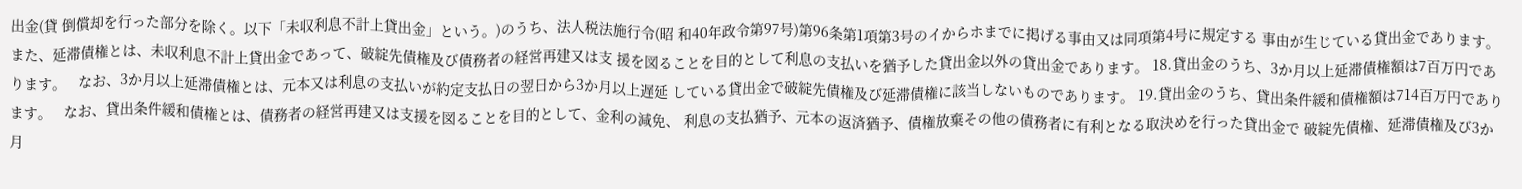出金(貸 倒償却を行った部分を除く。以下「未収利息不計上貸出金」という。)のうち、法人税法施行令(昭 和40年政令第97号)第96条第1項第3号のイからホまでに掲げる事由又は同項第4号に規定する 事由が生じている貸出金であります。   また、延滞債権とは、未収利息不計上貸出金であって、破綻先債権及び債務者の経営再建又は支 援を図ることを目的として利息の支払いを猶予した貸出金以外の貸出金であります。 18.貸出金のうち、3か月以上延滞債権額は7百万円であります。   なお、3か月以上延滞債権とは、元本又は利息の支払いが約定支払日の翌日から3か月以上遅延 している貸出金で破綻先債権及び延滞債権に該当しないものであります。 19.貸出金のうち、貸出条件緩和債権額は714百万円であります。   なお、貸出条件緩和債権とは、債務者の経営再建又は支援を図ることを目的として、金利の減免、 利息の支払猶予、元本の返済猶予、債権放棄その他の債務者に有利となる取決めを行った貸出金で 破綻先債権、延滞債権及び3か月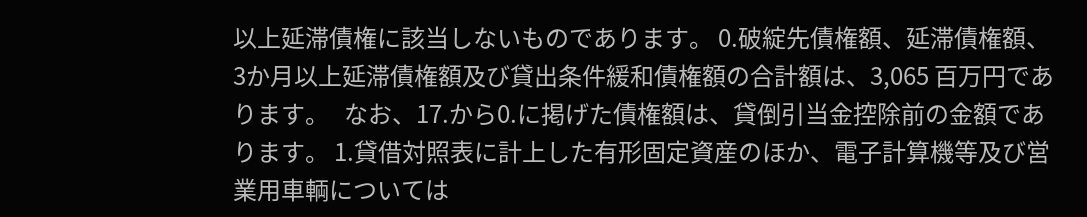以上延滞債権に該当しないものであります。 0.破綻先債権額、延滞債権額、3か月以上延滞債権額及び貸出条件緩和債権額の合計額は、3,065 百万円であります。   なお、17.から0.に掲げた債権額は、貸倒引当金控除前の金額であります。 1.貸借対照表に計上した有形固定資産のほか、電子計算機等及び営業用車輌については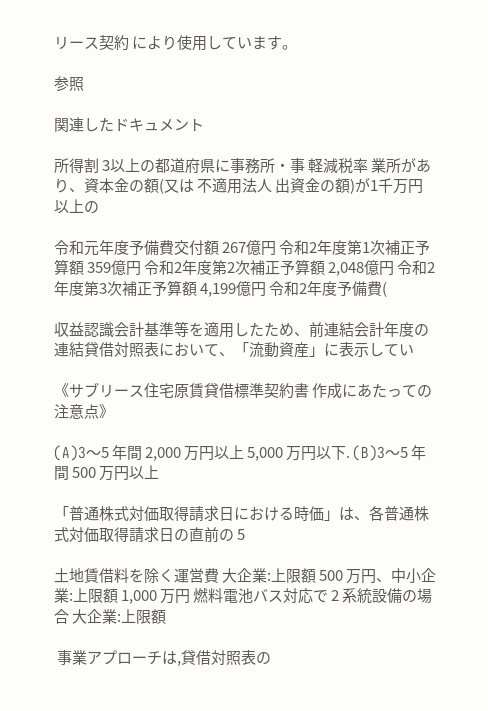リース契約 により使用しています。

参照

関連したドキュメント

所得割 3以上の都道府県に事務所・事 軽減税率 業所があり、資本金の額(又は 不適用法人 出資金の額)が1千万円以上の

令和元年度予備費交付額 267億円 令和2年度第1次補正予算額 359億円 令和2年度第2次補正予算額 2,048億円 令和2年度第3次補正予算額 4,199億円 令和2年度予備費(

収益認識会計基準等を適用したため、前連結会計年度の連結貸借対照表において、「流動資産」に表示してい

《サブリース住宅原賃貸借標準契約書 作成にあたっての注意点》

(A)3〜5 年間 2,000 万円以上 5,000 万円以下. (B)3〜5 年間 500 万円以上

「普通株式対価取得請求日における時価」は、各普通株式対価取得請求日の直前の 5

土地賃借料を除く運営費 大企業:上限額 500 万円、中小企業:上限額 1,000 万円 燃料電池バス対応で 2 系統設備の場合 大企業:上限額

 事業アプローチは,貸借対照表の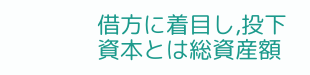借方に着目し,投下資本とは総資産額